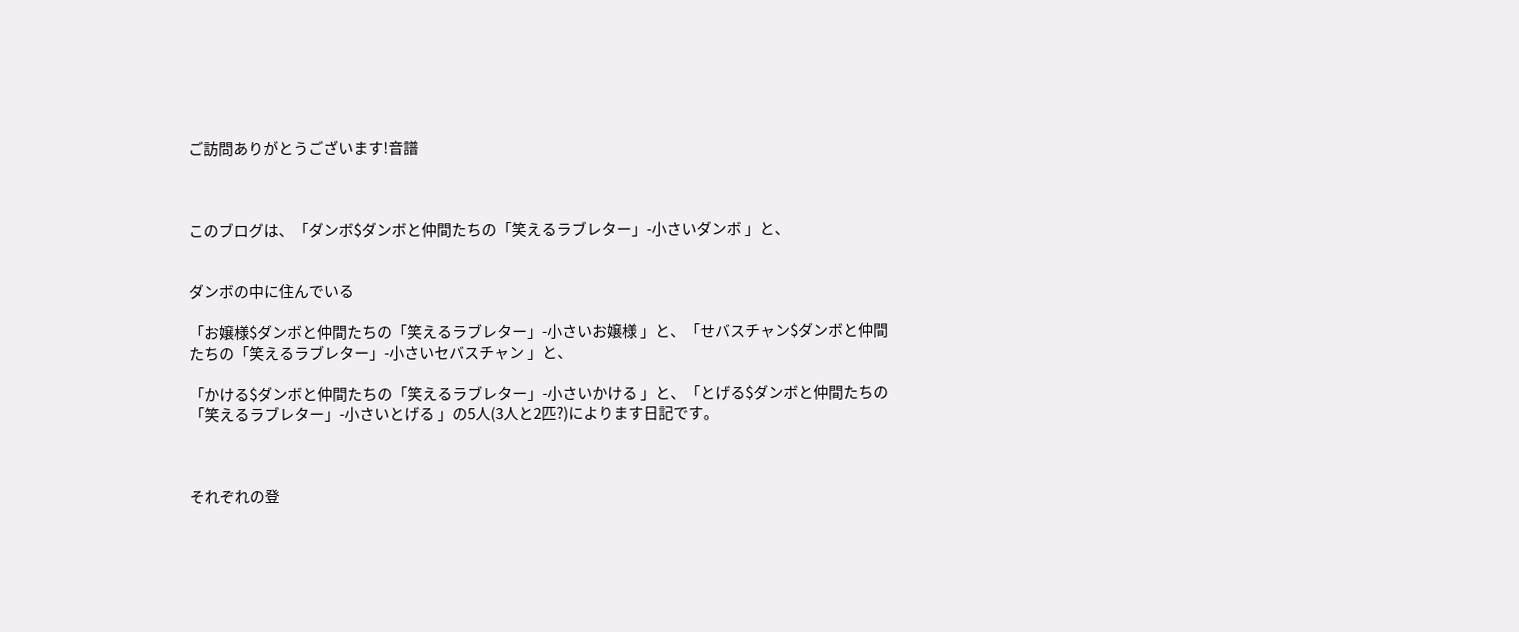ご訪問ありがとうございます!音譜



このブログは、「ダンボ$ダンボと仲間たちの「笑えるラブレター」-小さいダンボ 」と、


ダンボの中に住んでいる

「お嬢様$ダンボと仲間たちの「笑えるラブレター」-小さいお嬢様 」と、「せバスチャン$ダンボと仲間たちの「笑えるラブレター」-小さいセバスチャン 」と、

「かける$ダンボと仲間たちの「笑えるラブレター」-小さいかける 」と、「とげる$ダンボと仲間たちの「笑えるラブレター」-小さいとげる 」の5人(3人と2匹?)によります日記です。



それぞれの登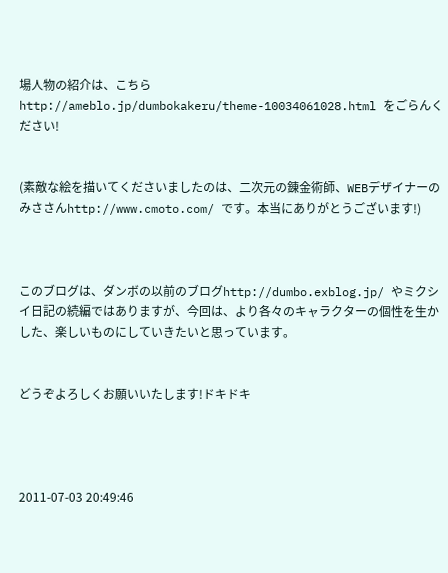場人物の紹介は、こちらhttp://ameblo.jp/dumbokakeru/theme-10034061028.html をごらんください!


(素敵な絵を描いてくださいましたのは、二次元の錬金術師、WEBデザイナーのみささんhttp://www.cmoto.com/ です。本当にありがとうございます!)



このブログは、ダンボの以前のブログhttp://dumbo.exblog.jp/ やミクシイ日記の続編ではありますが、今回は、より各々のキャラクターの個性を生かした、楽しいものにしていきたいと思っています。


どうぞよろしくお願いいたします!ドキドキ




2011-07-03 20:49:46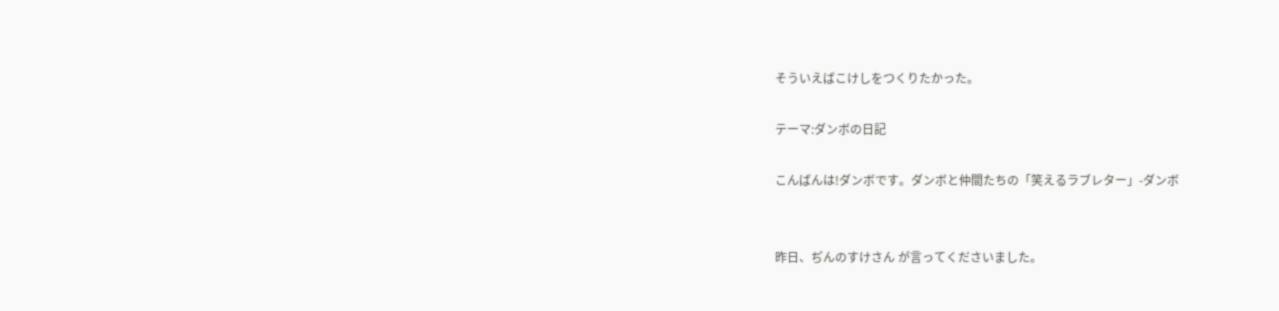そういえばこけしをつくりたかった。

テーマ:ダンボの日記

こんばんは!ダンボです。ダンボと仲間たちの「笑えるラブレター」-ダンボ


昨日、ぢんのすけさん が言ってくださいました。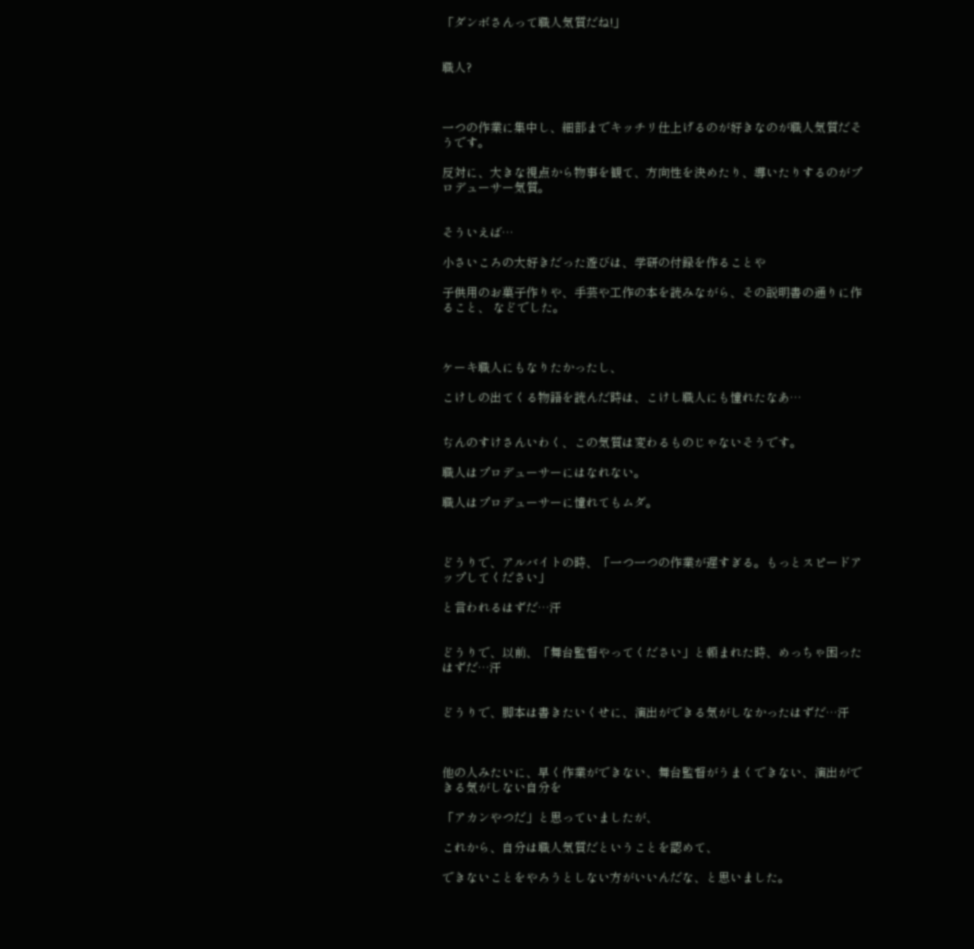「ダンボさんって職人気質だね!」


職人?



一つの作業に集中し、細部までキッチリ仕上げるのが好きなのが職人気質だそうです。

反対に、大きな視点から物事を観て、方向性を決めたり、導いたりするのがプロデューサー気質。


そういえば…

小さいころの大好きだった遊びは、学研の付録を作ることや

子供用のお菓子作りや、手芸や工作の本を読みながら、その説明書の通りに作ること、 などでした。



ケーキ職人にもなりたかったし、

こけしの出てくる物語を読んだ時は、こけし職人にも憧れたなあ…


ぢんのすけさんいわく、この気質は変わるものじゃないそうです。

職人はプロデューサーにはなれない。

職人はプロデューサーに憧れてもムダ。



どうりで、アルバイトの時、「一つ一つの作業が遅すぎる。もっとスピードアップしてください」

と言われるはずだ…汗


どうりで、以前、「舞台監督やってください」と頼まれた時、めっちゃ困ったはずだ…汗


どうりで、脚本は書きたいくせに、演出ができる気がしなかったはずだ…汗



他の人みたいに、早く作業ができない、舞台監督がうまくできない、演出ができる気がしない自分を

「アカンやつだ」と思っていましたが、

これから、自分は職人気質だということを認めて、

できないことをやろうとしない方がいいんだな、と思いました。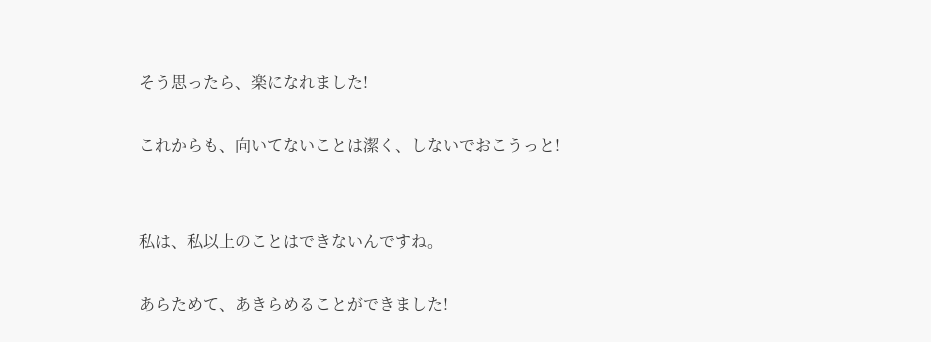そう思ったら、楽になれました!

これからも、向いてないことは潔く、しないでおこうっと!


私は、私以上のことはできないんですね。

あらためて、あきらめることができました!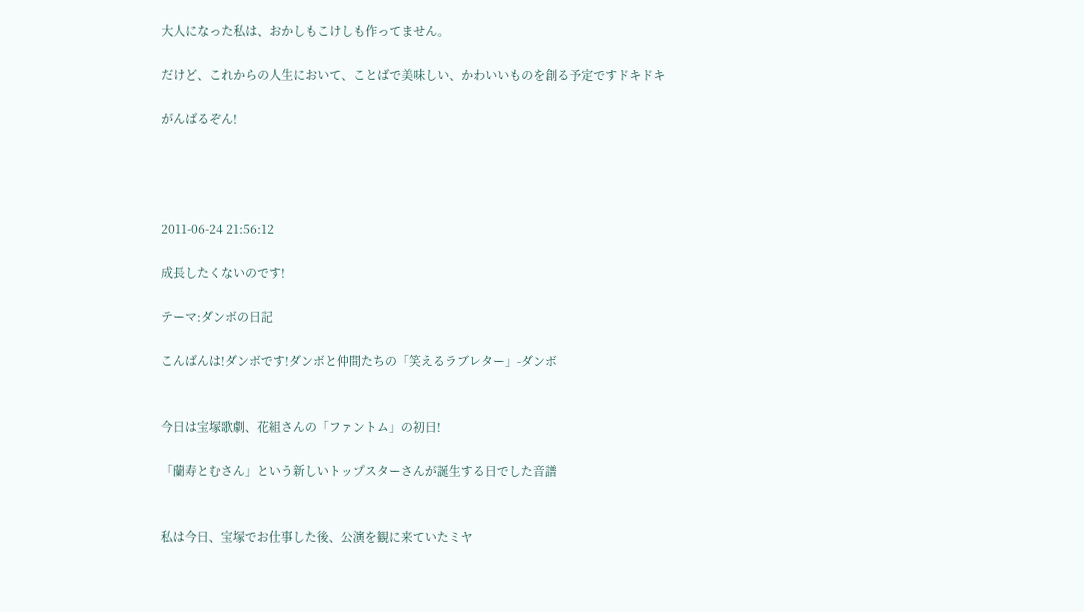大人になった私は、おかしもこけしも作ってません。

だけど、これからの人生において、ことばで美味しい、かわいいものを創る予定ですドキドキ

がんばるぞん!




2011-06-24 21:56:12

成長したくないのです!

テーマ:ダンボの日記

こんばんは!ダンボです!ダンボと仲間たちの「笑えるラブレター」-ダンボ


今日は宝塚歌劇、花組さんの「ファントム」の初日!

「蘭寿とむさん」という新しいトップスターさんが誕生する日でした音譜


私は今日、宝塚でお仕事した後、公演を観に来ていたミヤ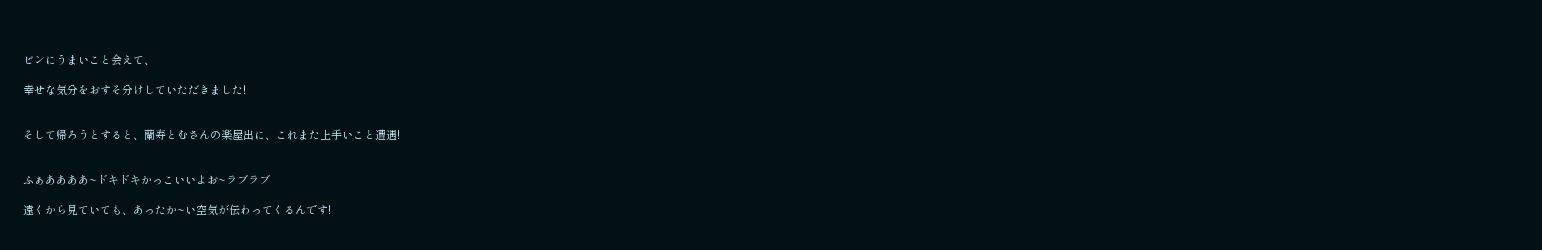ビンにうまいこと会えて、

幸せな気分をおすそ分けしていただきました!


そして帰ろうとすると、蘭寿とむさんの楽屋出に、これまた上手いこと遭遇!


ふぁああああ~ドキドキかっこいいよお~ラブラブ

遠くから見ていても、あったか~い空気が伝わってくるんです!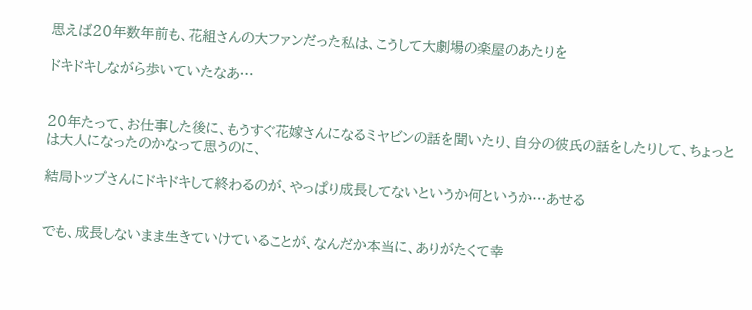思えば20年数年前も、花組さんの大ファンだった私は、こうして大劇場の楽屋のあたりを

ドキドキしながら歩いていたなあ…


20年たって、お仕事した後に、もうすぐ花嫁さんになるミヤビンの話を聞いたり、自分の彼氏の話をしたりして、ちょっとは大人になったのかなって思うのに、

結局トップさんにドキドキして終わるのが、やっぱり成長してないというか何というか…あせる


でも、成長しないまま生きていけていることが、なんだか本当に、ありがたくて幸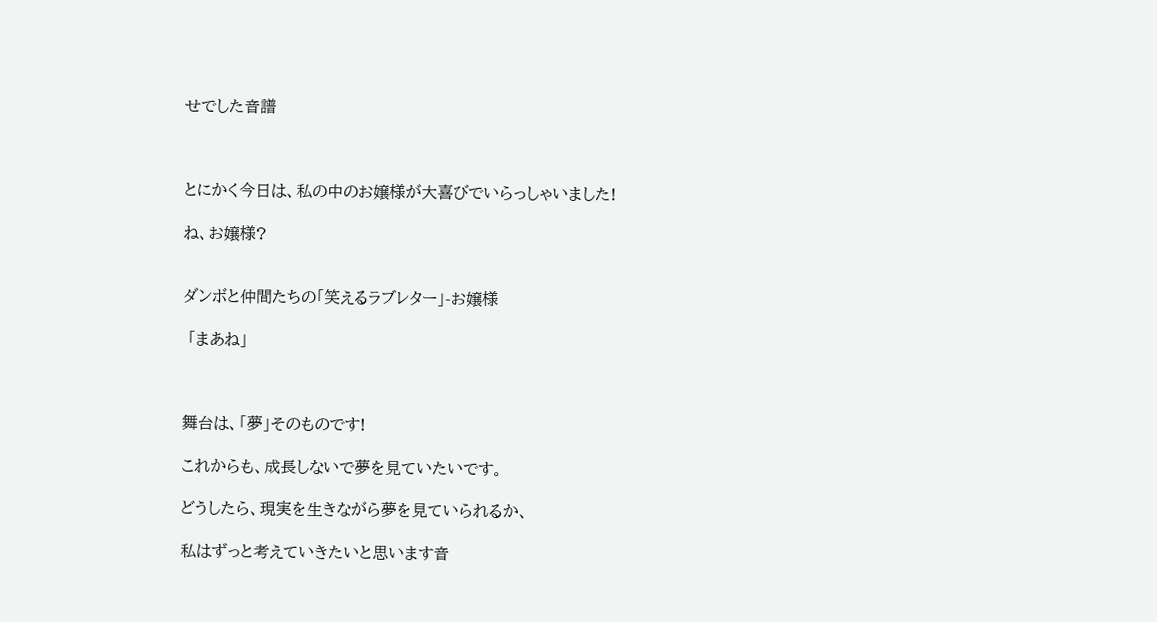せでした音譜



とにかく今日は、私の中のお嬢様が大喜びでいらっしゃいました!

ね、お嬢様?


ダンボと仲間たちの「笑えるラブレター」-お嬢様

 「まあね」



舞台は、「夢」そのものです!

これからも、成長しないで夢を見ていたいです。

どうしたら、現実を生きながら夢を見ていられるか、

私はずっと考えていきたいと思います音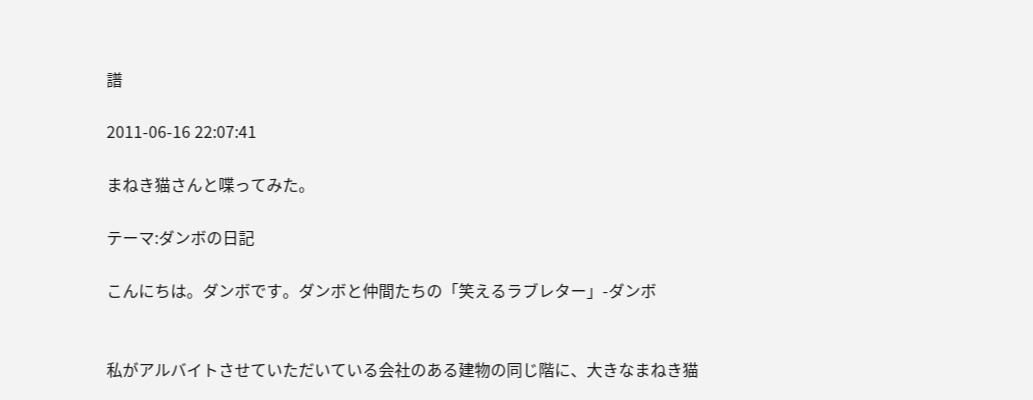譜

2011-06-16 22:07:41

まねき猫さんと喋ってみた。

テーマ:ダンボの日記

こんにちは。ダンボです。ダンボと仲間たちの「笑えるラブレター」-ダンボ


私がアルバイトさせていただいている会社のある建物の同じ階に、大きなまねき猫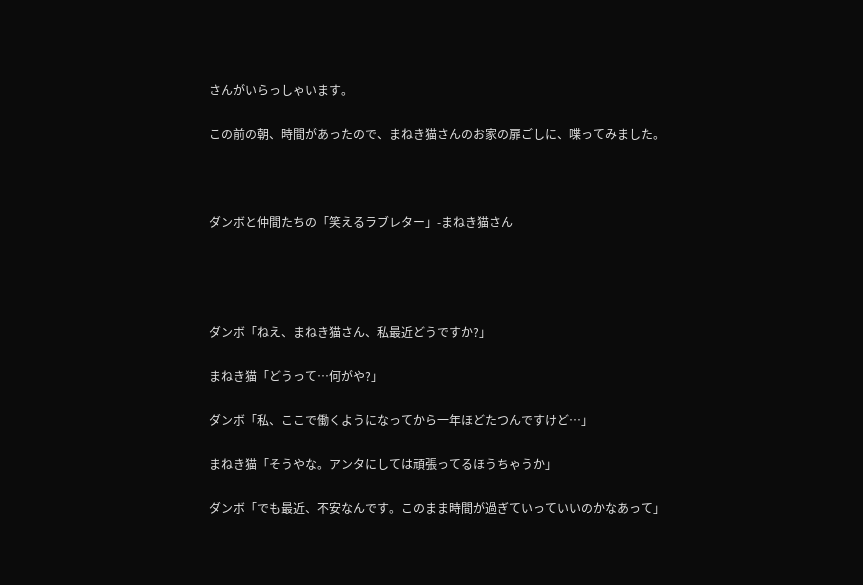さんがいらっしゃいます。

この前の朝、時間があったので、まねき猫さんのお家の扉ごしに、喋ってみました。



ダンボと仲間たちの「笑えるラブレター」-まねき猫さん




ダンボ「ねえ、まねき猫さん、私最近どうですか?」

まねき猫「どうって…何がや?」

ダンボ「私、ここで働くようになってから一年ほどたつんですけど…」

まねき猫「そうやな。アンタにしては頑張ってるほうちゃうか」

ダンボ「でも最近、不安なんです。このまま時間が過ぎていっていいのかなあって」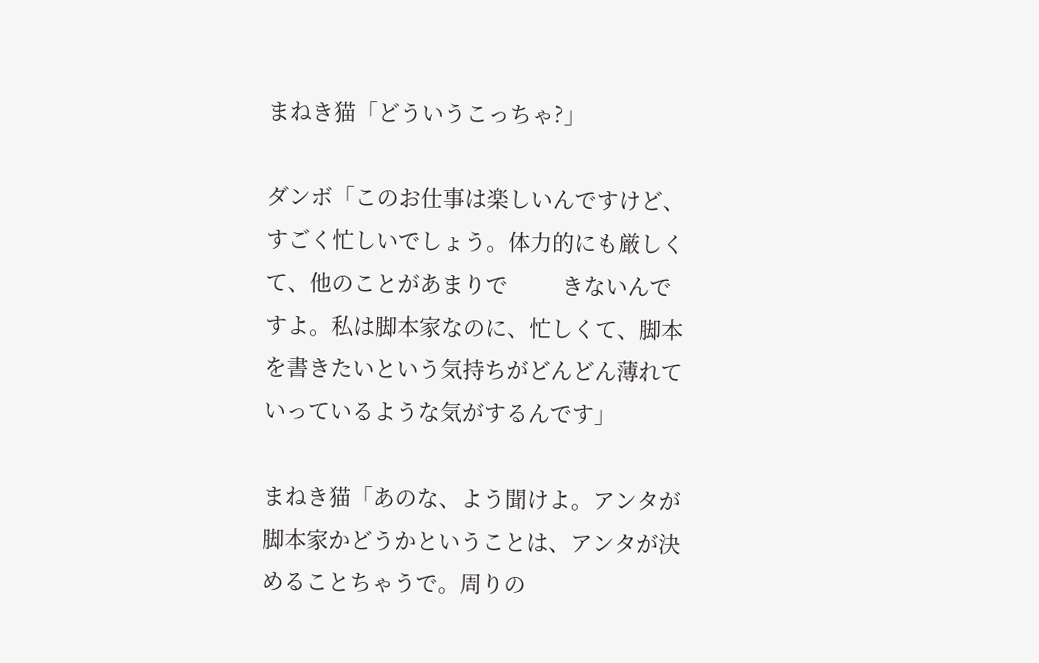まねき猫「どういうこっちゃ?」

ダンボ「このお仕事は楽しいんですけど、すごく忙しいでしょう。体力的にも厳しくて、他のことがあまりで         きないんですよ。私は脚本家なのに、忙しくて、脚本を書きたいという気持ちがどんどん薄れていっているような気がするんです」

まねき猫「あのな、よう聞けよ。アンタが脚本家かどうかということは、アンタが決めることちゃうで。周りの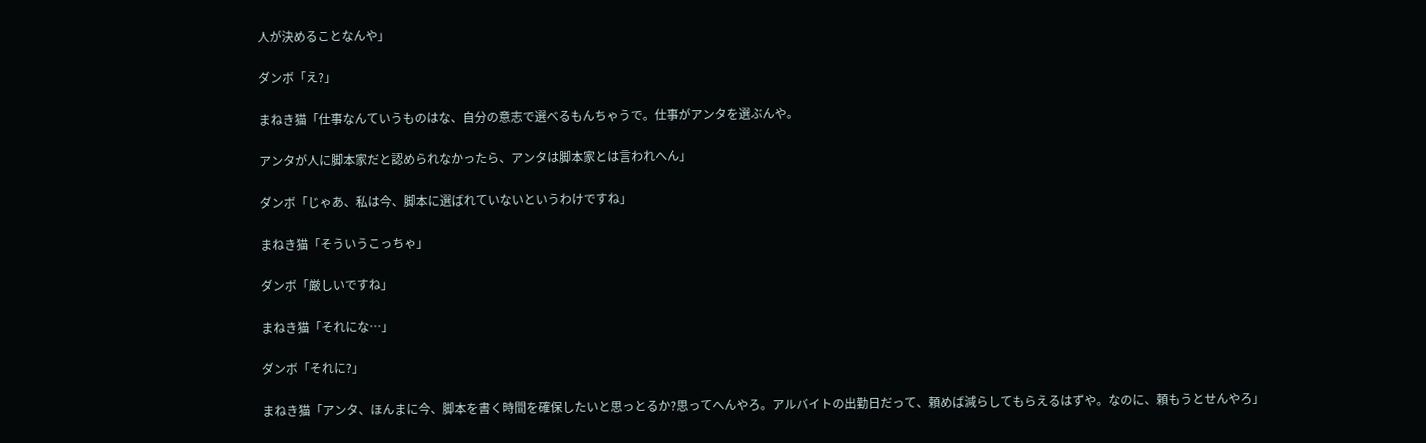人が決めることなんや」

ダンボ「え?」

まねき猫「仕事なんていうものはな、自分の意志で選べるもんちゃうで。仕事がアンタを選ぶんや。

アンタが人に脚本家だと認められなかったら、アンタは脚本家とは言われへん」

ダンボ「じゃあ、私は今、脚本に選ばれていないというわけですね」

まねき猫「そういうこっちゃ」

ダンボ「厳しいですね」

まねき猫「それにな…」

ダンボ「それに?」

まねき猫「アンタ、ほんまに今、脚本を書く時間を確保したいと思っとるか?思ってへんやろ。アルバイトの出勤日だって、頼めば減らしてもらえるはずや。なのに、頼もうとせんやろ」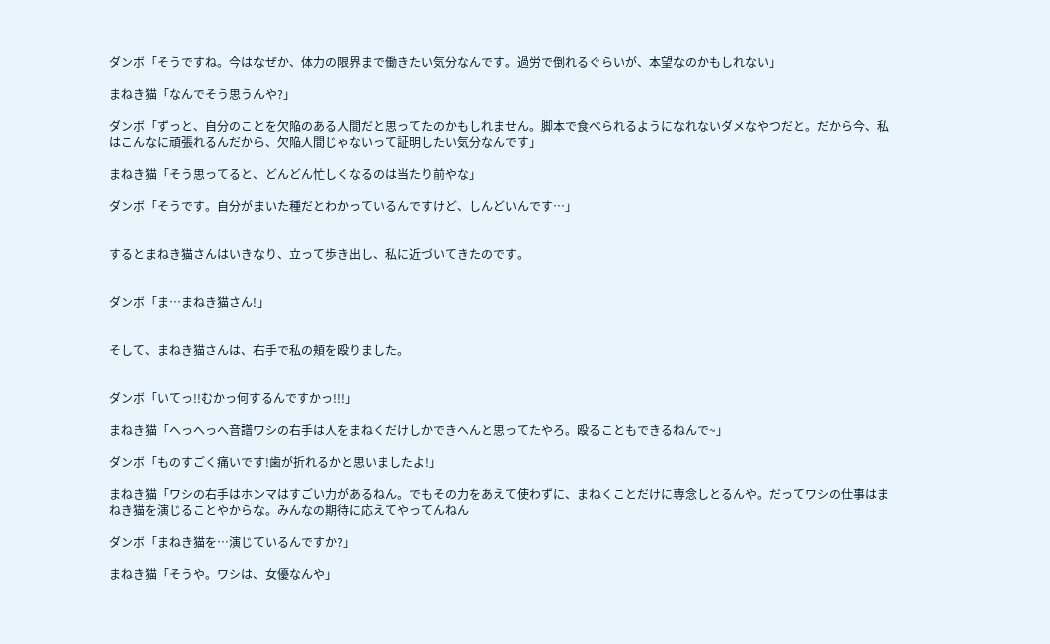ダンボ「そうですね。今はなぜか、体力の限界まで働きたい気分なんです。過労で倒れるぐらいが、本望なのかもしれない」

まねき猫「なんでそう思うんや?」

ダンボ「ずっと、自分のことを欠陥のある人間だと思ってたのかもしれません。脚本で食べられるようになれないダメなやつだと。だから今、私はこんなに頑張れるんだから、欠陥人間じゃないって証明したい気分なんです」

まねき猫「そう思ってると、どんどん忙しくなるのは当たり前やな」

ダンボ「そうです。自分がまいた種だとわかっているんですけど、しんどいんです…」


するとまねき猫さんはいきなり、立って歩き出し、私に近づいてきたのです。


ダンボ「ま…まねき猫さん!」


そして、まねき猫さんは、右手で私の頬を殴りました。


ダンボ「いてっ!!むかっ何するんですかっ!!!」

まねき猫「へっへっへ音譜ワシの右手は人をまねくだけしかできへんと思ってたやろ。殴ることもできるねんで~」

ダンボ「ものすごく痛いです!歯が折れるかと思いましたよ!」

まねき猫「ワシの右手はホンマはすごい力があるねん。でもその力をあえて使わずに、まねくことだけに専念しとるんや。だってワシの仕事はまねき猫を演じることやからな。みんなの期待に応えてやってんねん

ダンボ「まねき猫を…演じているんですか?」

まねき猫「そうや。ワシは、女優なんや」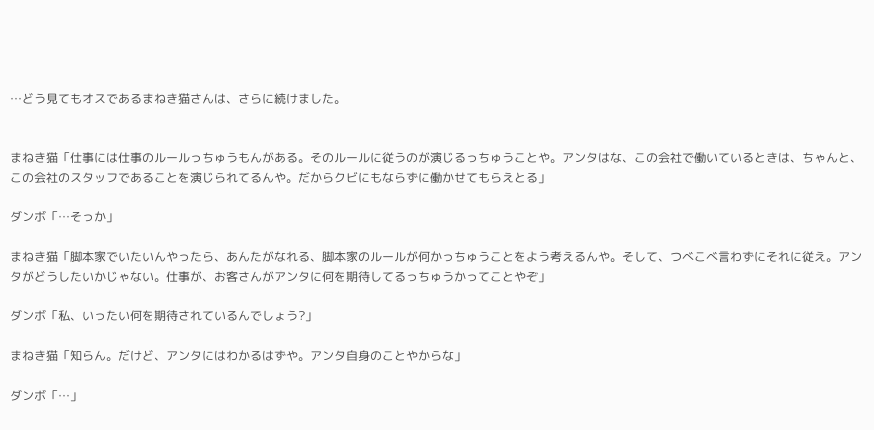…どう見てもオスであるまねき猫さんは、さらに続けました。


まねき猫「仕事には仕事のルールっちゅうもんがある。そのルールに従うのが演じるっちゅうことや。アンタはな、この会社で働いているときは、ちゃんと、この会社のスタッフであることを演じられてるんや。だからクビにもならずに働かせてもらえとる」

ダンボ「…そっか」

まねき猫「脚本家でいたいんやったら、あんたがなれる、脚本家のルールが何かっちゅうことをよう考えるんや。そして、つべこべ言わずにそれに従え。アンタがどうしたいかじゃない。仕事が、お客さんがアンタに何を期待してるっちゅうかってことやぞ」

ダンボ「私、いったい何を期待されているんでしょう?」

まねき猫「知らん。だけど、アンタにはわかるはずや。アンタ自身のことやからな」

ダンボ「…」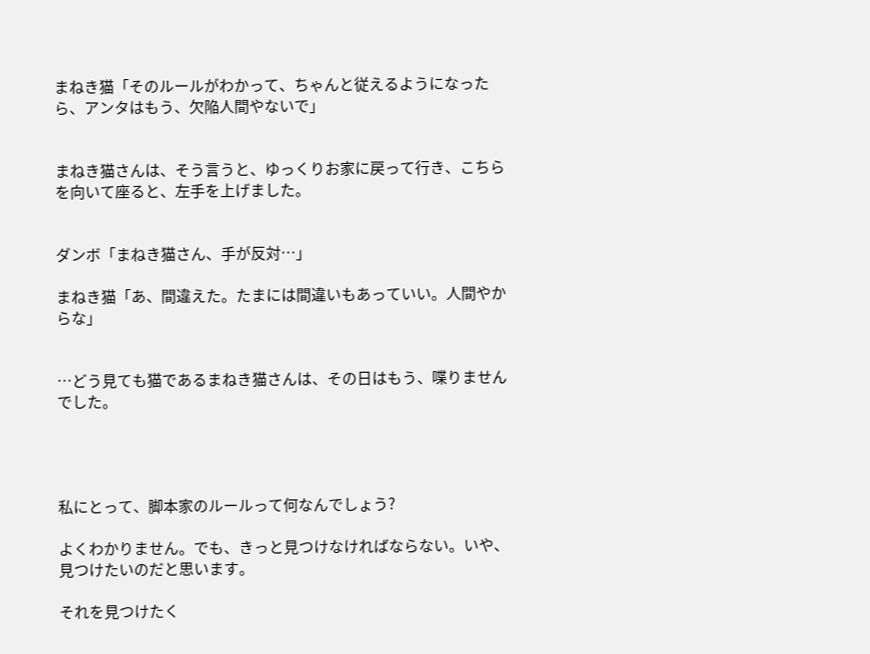まねき猫「そのルールがわかって、ちゃんと従えるようになったら、アンタはもう、欠陥人間やないで」


まねき猫さんは、そう言うと、ゆっくりお家に戻って行き、こちらを向いて座ると、左手を上げました。


ダンボ「まねき猫さん、手が反対…」

まねき猫「あ、間違えた。たまには間違いもあっていい。人間やからな」


…どう見ても猫であるまねき猫さんは、その日はもう、喋りませんでした。




私にとって、脚本家のルールって何なんでしょう?

よくわかりません。でも、きっと見つけなければならない。いや、見つけたいのだと思います。

それを見つけたく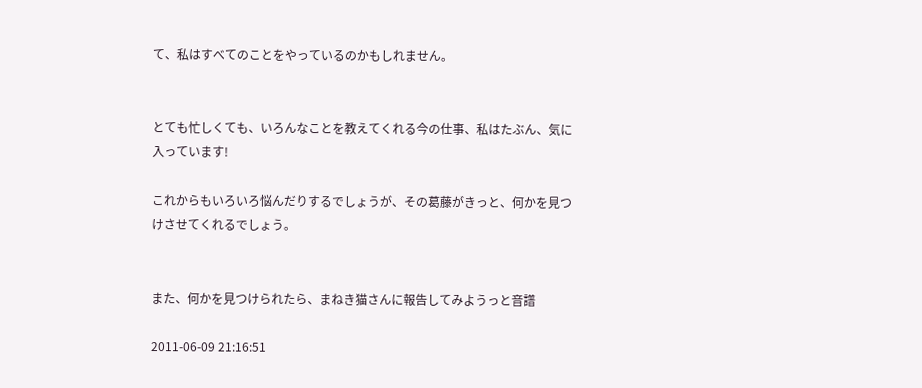て、私はすべてのことをやっているのかもしれません。


とても忙しくても、いろんなことを教えてくれる今の仕事、私はたぶん、気に入っています!

これからもいろいろ悩んだりするでしょうが、その葛藤がきっと、何かを見つけさせてくれるでしょう。


また、何かを見つけられたら、まねき猫さんに報告してみようっと音譜

2011-06-09 21:16:51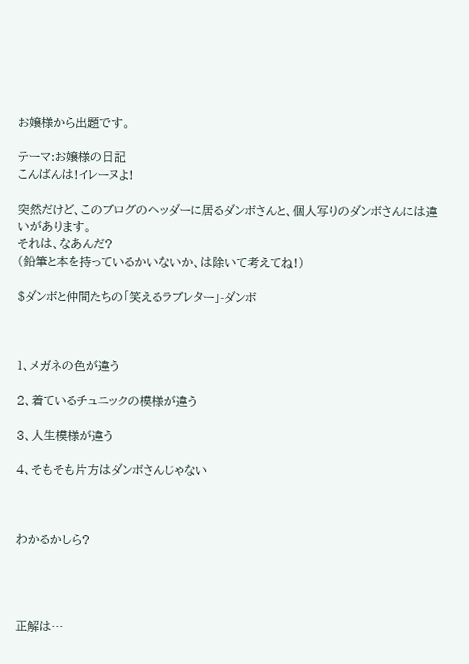お嬢様から出題です。

テーマ:お嬢様の日記
こんばんは!イレーヌよ!

突然だけど、このブログのヘッダーに居るダンボさんと、個人写りのダンボさんには違いがあります。
それは、なあんだ?
(鉛筆と本を持っているかいないか、は除いて考えてね!)

$ダンボと仲間たちの「笑えるラブレター」-ダンボ



1、メガネの色が違う

2、着ているチュニックの模様が違う

3、人生模様が違う

4、そもそも片方はダンボさんじゃない



わかるかしら?




正解は…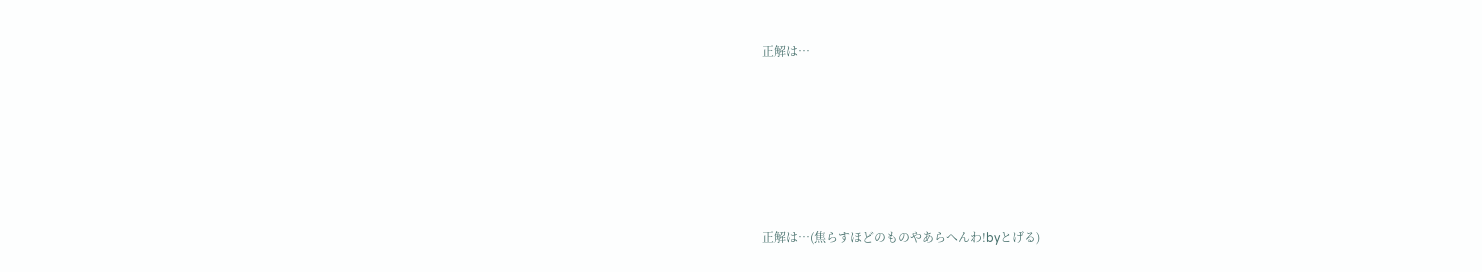正解は…






正解は…(焦らすほどのものやあらへんわ!byとげる)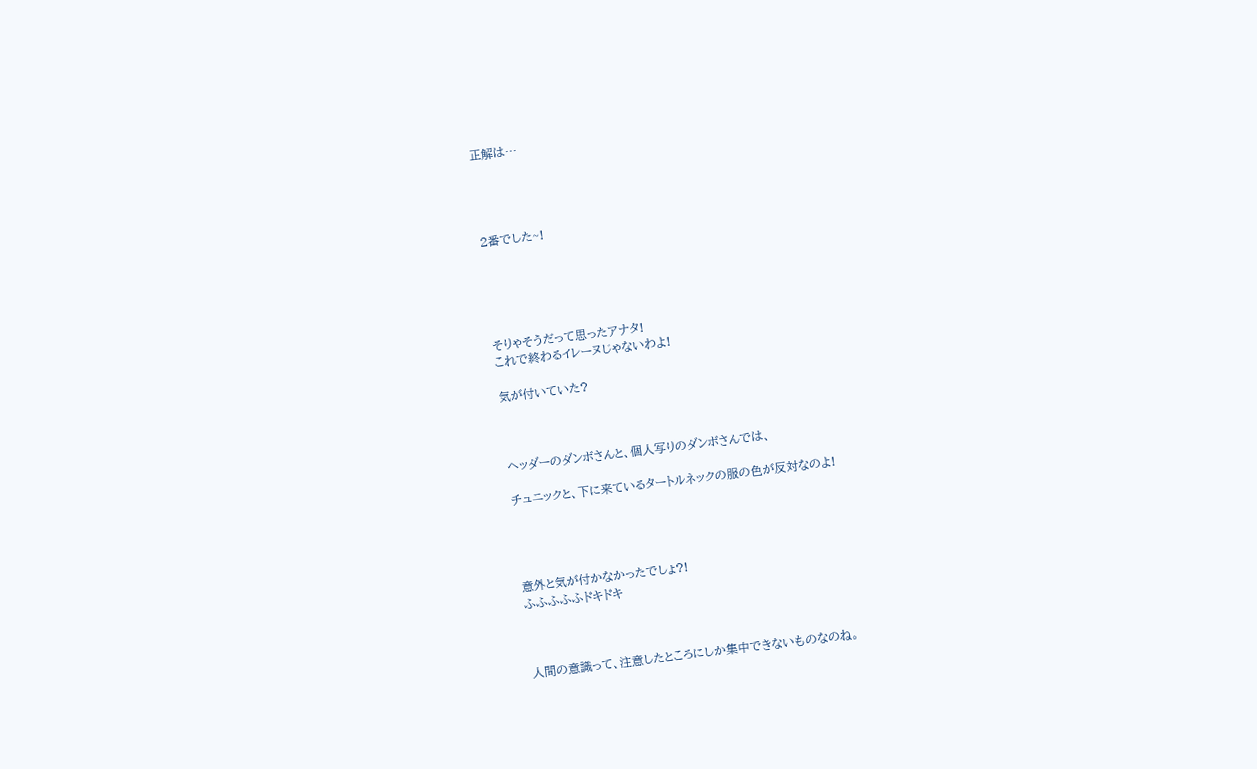正解は…




2番でした~!





そりゃそうだって思ったアナタ!
これで終わるイレーヌじゃないわよ!

気が付いていた?



ヘッダーのダンボさんと、個人写りのダンボさんでは、

チュニックと、下に来ているタートルネックの服の色が反対なのよ!




意外と気が付かなかったでしょ?!
ふふふふふドキドキ



人間の意識って、注意したところにしか集中できないものなのね。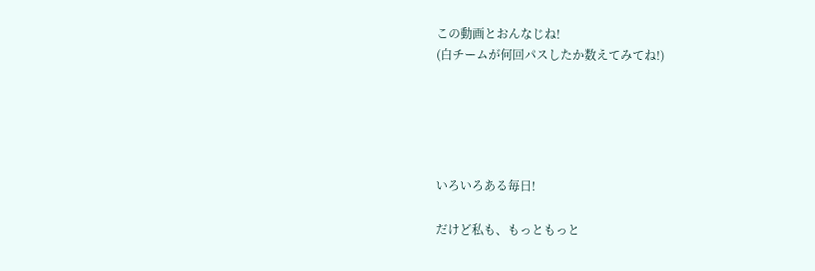この動画とおんなじね!
(白チームが何回パスしたか数えてみてね!)





いろいろある毎日!

だけど私も、もっともっと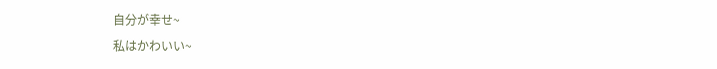自分が幸せ~
私はかわいい~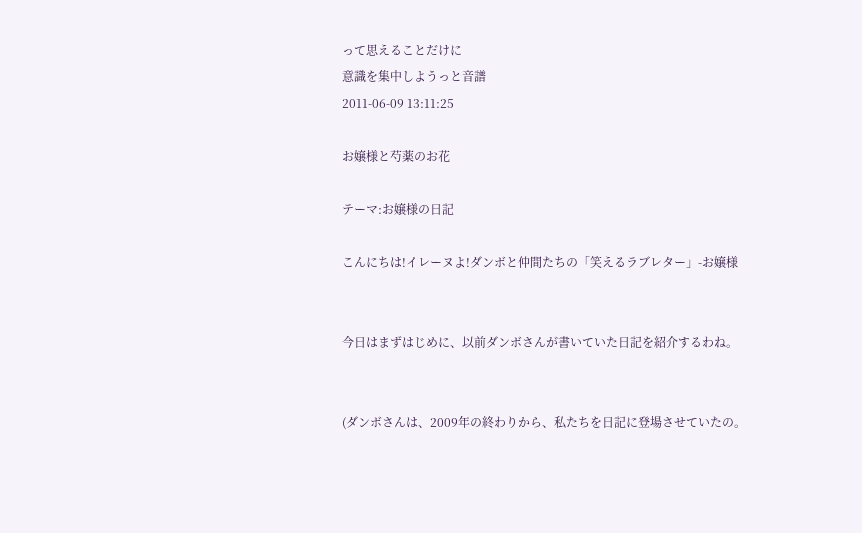って思えることだけに
意識を集中しようっと音譜
2011-06-09 13:11:25

お嬢様と芍薬のお花

テーマ:お嬢様の日記

こんにちは!イレーヌよ!ダンボと仲間たちの「笑えるラブレター」-お嬢様


今日はまずはじめに、以前ダンボさんが書いていた日記を紹介するわね。


(ダンボさんは、2009年の終わりから、私たちを日記に登場させていたの。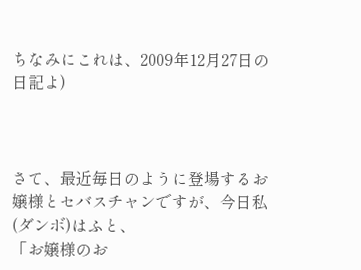ちなみにこれは、2009年12月27日の日記よ)



さて、最近毎日のように登場するお嬢様とセバスチャンですが、今日私(ダンボ)はふと、
「お嬢様のお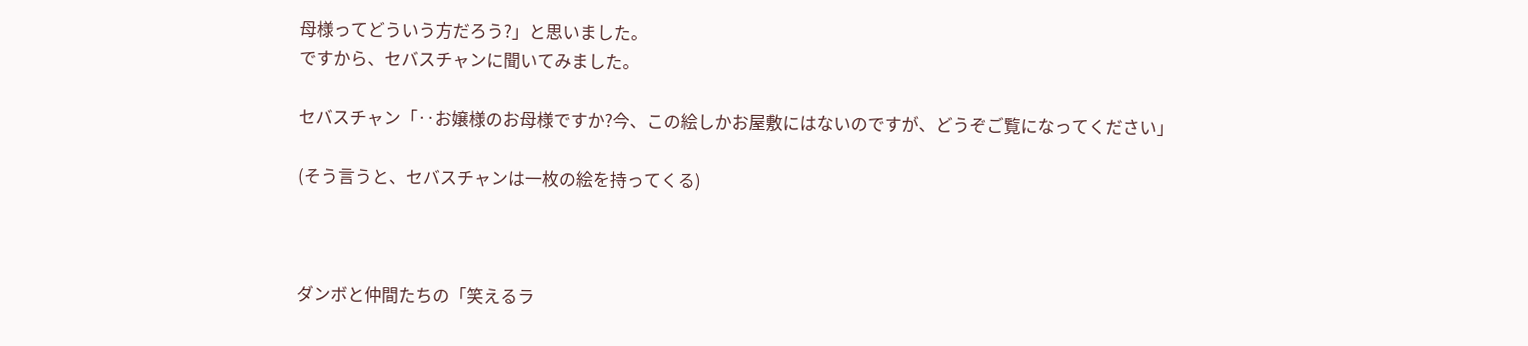母様ってどういう方だろう?」と思いました。
ですから、セバスチャンに聞いてみました。

セバスチャン「‥お嬢様のお母様ですか?今、この絵しかお屋敷にはないのですが、どうぞご覧になってください」

(そう言うと、セバスチャンは一枚の絵を持ってくる)



ダンボと仲間たちの「笑えるラ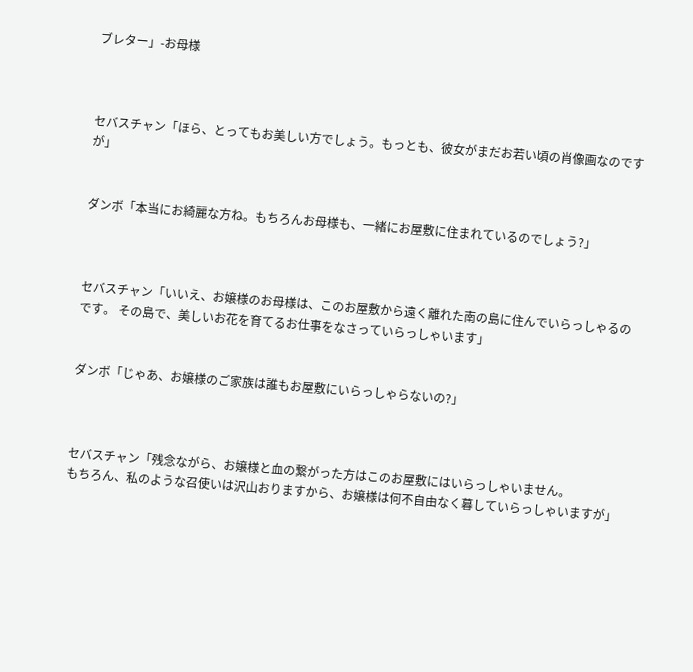ブレター」-お母様



セバスチャン「ほら、とってもお美しい方でしょう。もっとも、彼女がまだお若い頃の肖像画なのですが」


ダンボ「本当にお綺麗な方ね。もちろんお母様も、一緒にお屋敷に住まれているのでしょう?」



セバスチャン「いいえ、お嬢様のお母様は、このお屋敷から遠く離れた南の島に住んでいらっしゃるのです。 その島で、美しいお花を育てるお仕事をなさっていらっしゃいます」


ダンボ「じゃあ、お嬢様のご家族は誰もお屋敷にいらっしゃらないの?」



セバスチャン「残念ながら、お嬢様と血の繋がった方はこのお屋敷にはいらっしゃいません。
もちろん、私のような召使いは沢山おりますから、お嬢様は何不自由なく暮していらっしゃいますが」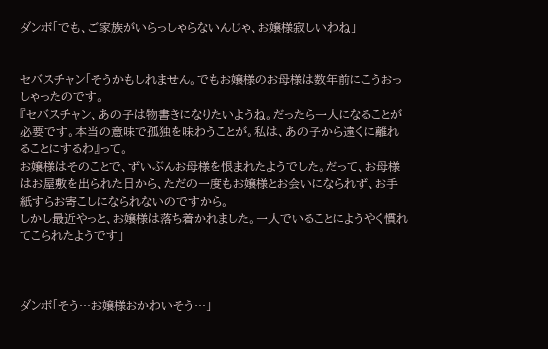ダンボ「でも、ご家族がいらっしゃらないんじゃ、お嬢様寂しいわね」


セバスチャン「そうかもしれません。でもお嬢様のお母様は数年前にこうおっしゃったのです。
『セバスチャン、あの子は物書きになりたいようね。だったら一人になることが必要です。本当の意味で孤独を味わうことが。私は、あの子から遠くに離れることにするわ』って。
お嬢様はそのことで、ずいぶんお母様を恨まれたようでした。だって、お母様はお屋敷を出られた日から、ただの一度もお嬢様とお会いになられず、お手紙すらお寄こしになられないのですから。
しかし最近やっと、お嬢様は落ち着かれました。一人でいることにようやく慣れてこられたようです」



ダンボ「そう…お嬢様おかわいそう…」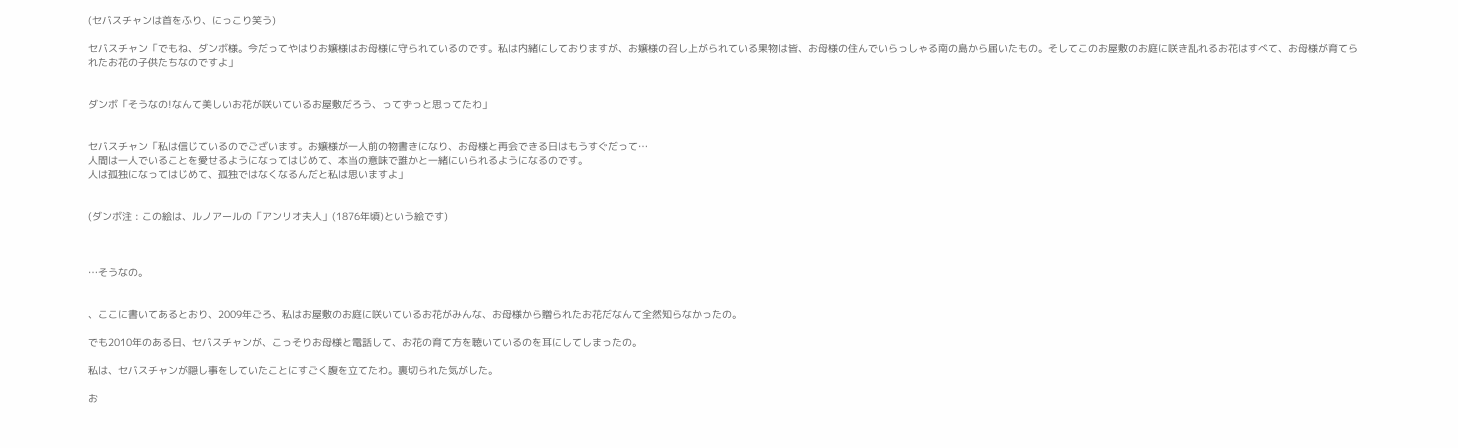(セバスチャンは首をふり、にっこり笑う)

セバスチャン「でもね、ダンボ様。今だってやはりお嬢様はお母様に守られているのです。私は内緒にしておりますが、お嬢様の召し上がられている果物は皆、お母様の住んでいらっしゃる南の島から届いたもの。そしてこのお屋敷のお庭に咲き乱れるお花はすべて、お母様が育てられたお花の子供たちなのですよ」


ダンボ「そうなの!なんて美しいお花が咲いているお屋敷だろう、ってずっと思ってたわ」


セバスチャン「私は信じているのでございます。お嬢様が一人前の物書きになり、お母様と再会できる日はもうすぐだって…
人間は一人でいることを愛せるようになってはじめて、本当の意味で誰かと一緒にいられるようになるのです。
人は孤独になってはじめて、孤独ではなくなるんだと私は思いますよ」


(ダンボ注 : この絵は、ルノアールの「アンリオ夫人」(1876年頃)という絵です)



…そうなの。


、ここに書いてあるとおり、2009年ごろ、私はお屋敷のお庭に咲いているお花がみんな、お母様から贈られたお花だなんて全然知らなかったの。

でも2010年のある日、セバスチャンが、こっそりお母様と電話して、お花の育て方を聴いているのを耳にしてしまったの。

私は、セバスチャンが隠し事をしていたことにすごく腹を立てたわ。裏切られた気がした。

お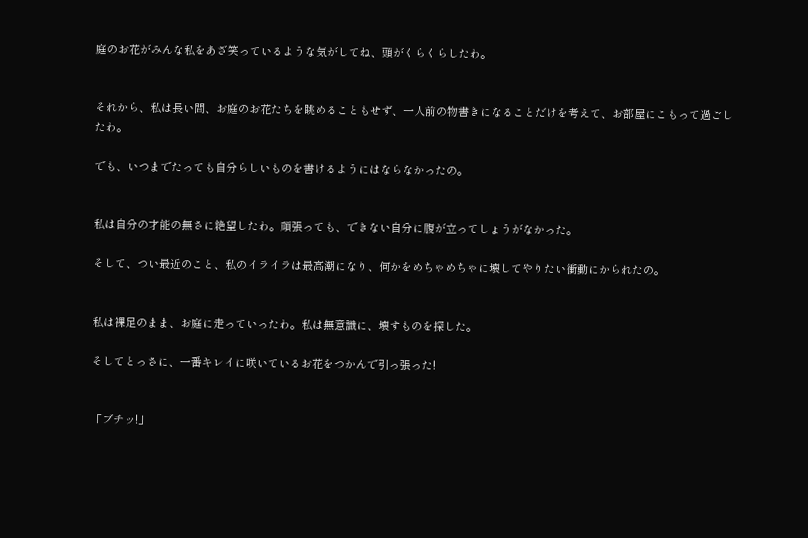庭のお花がみんな私をあざ笑っているような気がしてね、頭がくらくらしたわ。


それから、私は長い間、お庭のお花たちを眺めることもせず、一人前の物書きになることだけを考えて、お部屋にこもって過ごしたわ。

でも、いつまでたっても自分らしいものを書けるようにはならなかったの。


私は自分の才能の無さに絶望したわ。頑張っても、できない自分に腹が立ってしょうがなかった。

そして、つい最近のこと、私のイライラは最高潮になり、何かをめちゃめちゃに壊してやりたい衝動にかられたの。


私は裸足のまま、お庭に走っていったわ。私は無意識に、壊すものを探した。

そしてとっさに、一番キレイに咲いているお花をつかんで引っ張った!


「ブチッ!」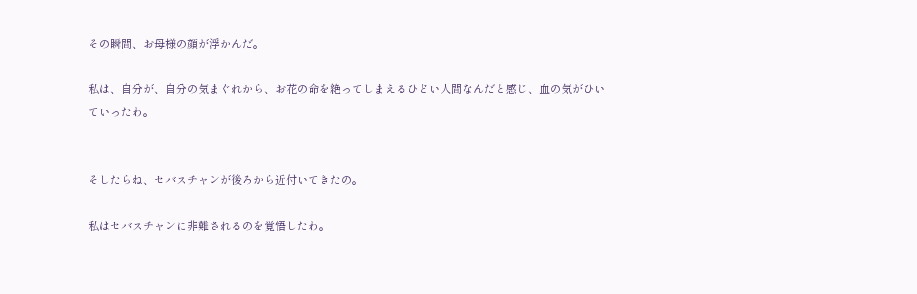その瞬間、お母様の顔が浮かんだ。

私は、自分が、自分の気まぐれから、お花の命を絶ってしまえるひどい人間なんだと感じ、血の気がひいていったわ。


そしたらね、セバスチャンが後ろから近付いてきたの。

私はセバスチャンに非難されるのを覚悟したわ。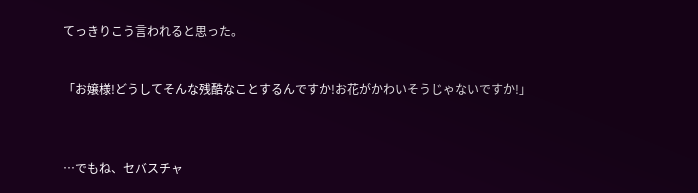てっきりこう言われると思った。


「お嬢様!どうしてそんな残酷なことするんですか!お花がかわいそうじゃないですか!」



…でもね、セバスチャ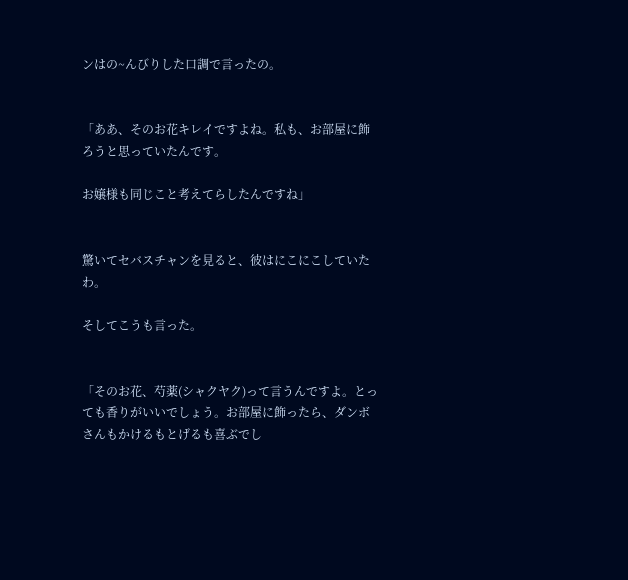ンはの~んびりした口調で言ったの。


「ああ、そのお花キレイですよね。私も、お部屋に飾ろうと思っていたんです。

お嬢様も同じこと考えてらしたんですね」


驚いてセバスチャンを見ると、彼はにこにこしていたわ。

そしてこうも言った。


「そのお花、芍薬(シャクヤク)って言うんですよ。とっても香りがいいでしょう。お部屋に飾ったら、ダンボさんもかけるもとげるも喜ぶでし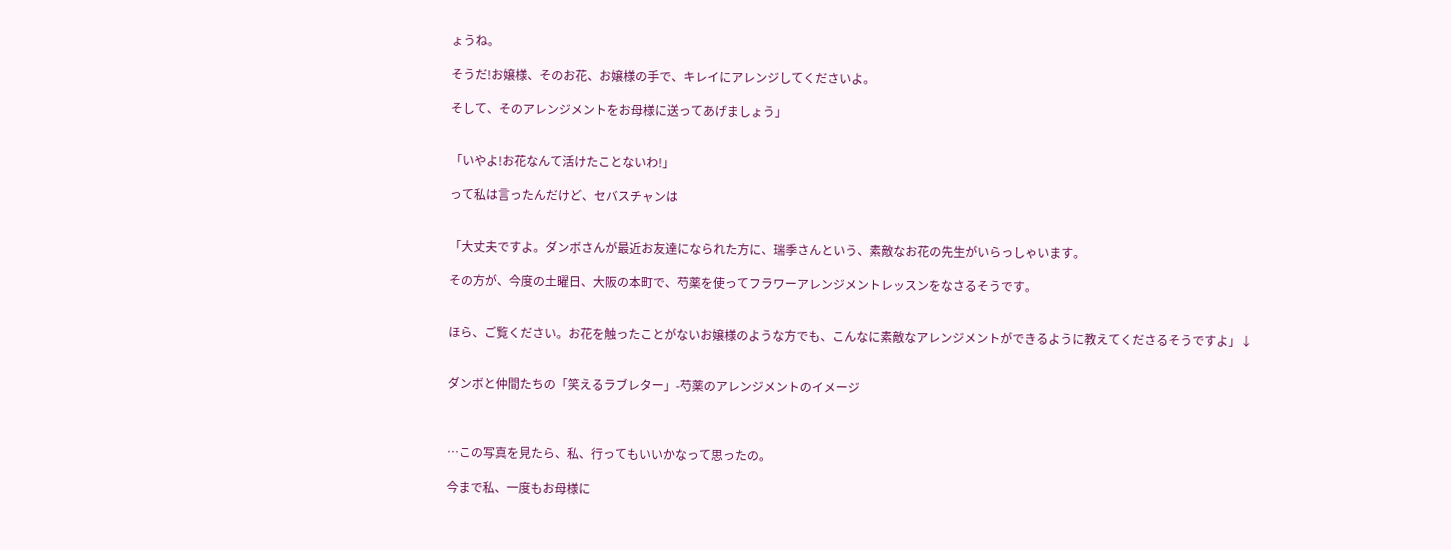ょうね。

そうだ!お嬢様、そのお花、お嬢様の手で、キレイにアレンジしてくださいよ。

そして、そのアレンジメントをお母様に送ってあげましょう」


「いやよ!お花なんて活けたことないわ!」

って私は言ったんだけど、セバスチャンは


「大丈夫ですよ。ダンボさんが最近お友達になられた方に、瑞季さんという、素敵なお花の先生がいらっしゃいます。

その方が、今度の土曜日、大阪の本町で、芍薬を使ってフラワーアレンジメントレッスンをなさるそうです。


ほら、ご覧ください。お花を触ったことがないお嬢様のような方でも、こんなに素敵なアレンジメントができるように教えてくださるそうですよ」↓


ダンボと仲間たちの「笑えるラブレター」-芍薬のアレンジメントのイメージ



…この写真を見たら、私、行ってもいいかなって思ったの。

今まで私、一度もお母様に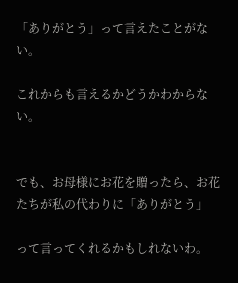「ありがとう」って言えたことがない。

これからも言えるかどうかわからない。


でも、お母様にお花を贈ったら、お花たちが私の代わりに「ありがとう」

って言ってくれるかもしれないわ。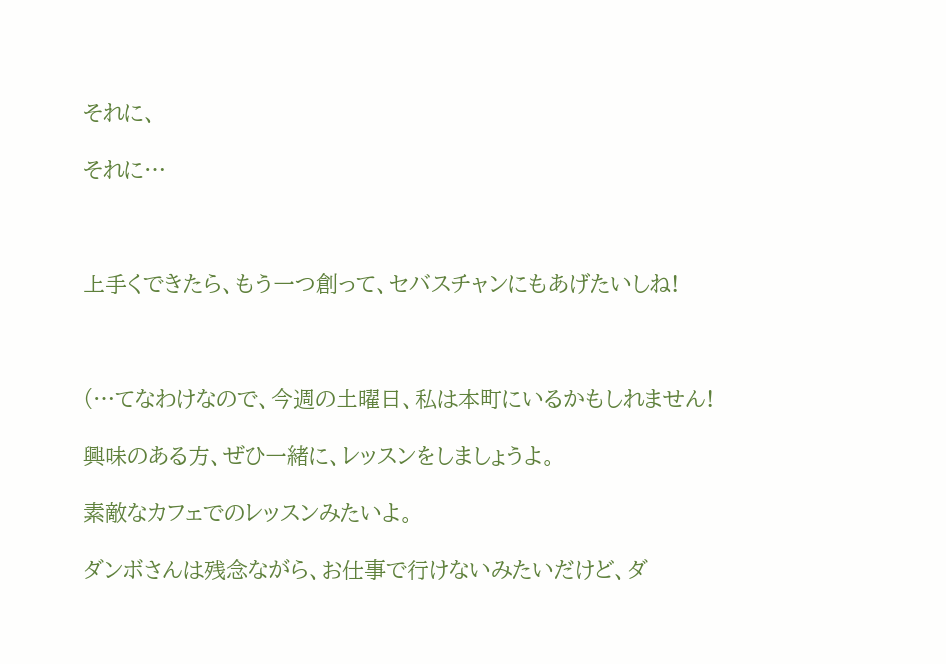それに、

それに…



上手くできたら、もう一つ創って、セバスチャンにもあげたいしね!



(…てなわけなので、今週の土曜日、私は本町にいるかもしれません!

興味のある方、ぜひ一緒に、レッスンをしましょうよ。

素敵なカフェでのレッスンみたいよ。

ダンボさんは残念ながら、お仕事で行けないみたいだけど、ダ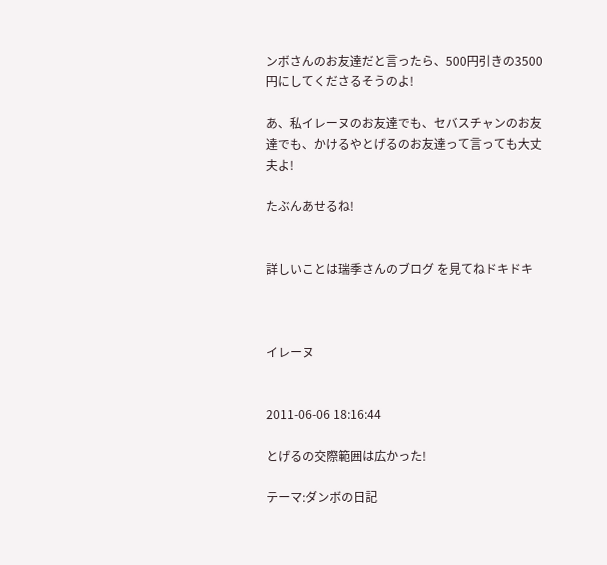ンボさんのお友達だと言ったら、500円引きの3500円にしてくださるそうのよ!

あ、私イレーヌのお友達でも、セバスチャンのお友達でも、かけるやとげるのお友達って言っても大丈夫よ!

たぶんあせるね!


詳しいことは瑞季さんのブログ を見てねドキドキ



イレーヌ


2011-06-06 18:16:44

とげるの交際範囲は広かった!

テーマ:ダンボの日記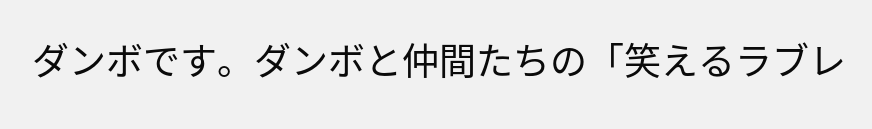ダンボです。ダンボと仲間たちの「笑えるラブレ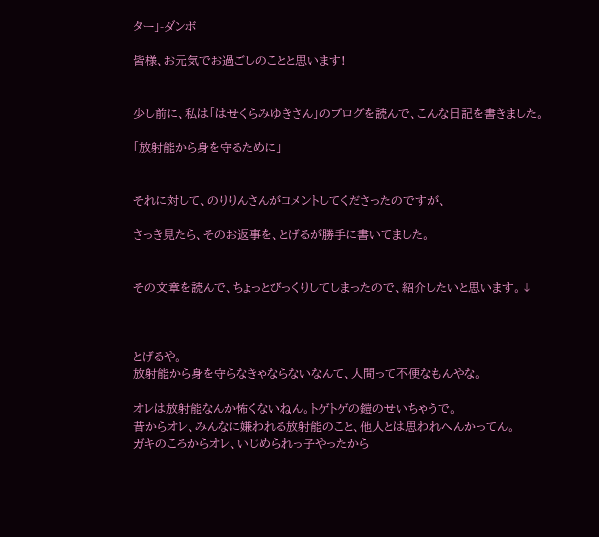ター」-ダンボ

皆様、お元気でお過ごしのことと思います!


少し前に、私は「はせくらみゆきさん」のブログを読んで、こんな日記を書きました。

「放射能から身を守るために」


それに対して、のりりんさんがコメントしてくださったのですが、

さっき見たら、そのお返事を、とげるが勝手に書いてました。


その文章を読んで、ちょっとびっくりしてしまったので、紹介したいと思います。↓



とげるや。
放射能から身を守らなきゃならないなんて、人間って不便なもんやな。

オレは放射能なんか怖くないねん。トゲトゲの鎧のせいちゃうで。
昔からオレ、みんなに嫌われる放射能のこと、他人とは思われへんかってん。
ガキのころからオレ、いじめられっ子やったから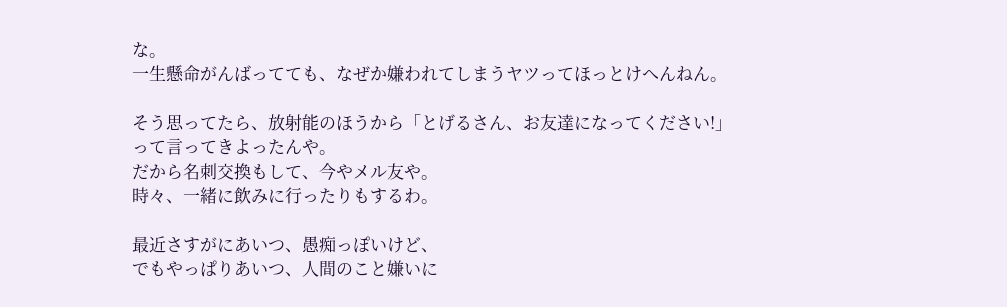な。
一生懸命がんばってても、なぜか嫌われてしまうヤツってほっとけへんねん。

そう思ってたら、放射能のほうから「とげるさん、お友達になってください!」
って言ってきよったんや。
だから名刺交換もして、今やメル友や。
時々、一緒に飲みに行ったりもするわ。

最近さすがにあいつ、愚痴っぽいけど、
でもやっぱりあいつ、人間のこと嫌いに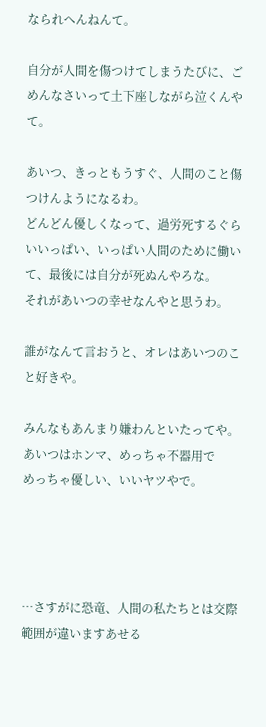なられへんねんて。

自分が人間を傷つけてしまうたびに、ごめんなさいって土下座しながら泣くんやて。

あいつ、きっともうすぐ、人間のこと傷つけんようになるわ。
どんどん優しくなって、過労死するぐらいいっぱい、いっぱい人間のために働いて、最後には自分が死ぬんやろな。
それがあいつの幸せなんやと思うわ。

誰がなんて言おうと、オレはあいつのこと好きや。

みんなもあんまり嫌わんといたってや。
あいつはホンマ、めっちゃ不器用で
めっちゃ優しい、いいヤツやで。




…さすがに恐竜、人間の私たちとは交際範囲が違いますあせる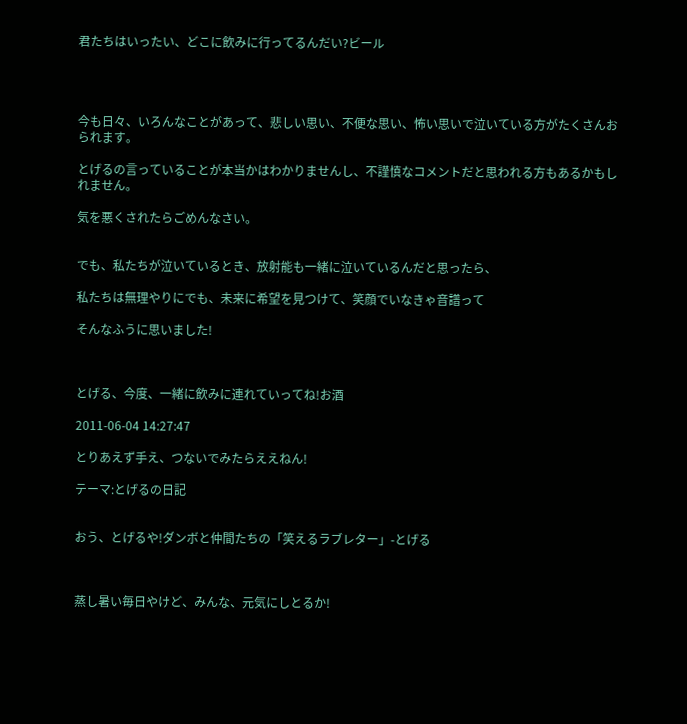君たちはいったい、どこに飲みに行ってるんだい?ビール




今も日々、いろんなことがあって、悲しい思い、不便な思い、怖い思いで泣いている方がたくさんおられます。

とげるの言っていることが本当かはわかりませんし、不謹慎なコメントだと思われる方もあるかもしれません。

気を悪くされたらごめんなさい。


でも、私たちが泣いているとき、放射能も一緒に泣いているんだと思ったら、

私たちは無理やりにでも、未来に希望を見つけて、笑顔でいなきゃ音譜って

そんなふうに思いました!



とげる、今度、一緒に飲みに連れていってね!お酒

2011-06-04 14:27:47

とりあえず手え、つないでみたらええねん!

テーマ:とげるの日記


おう、とげるや!ダンボと仲間たちの「笑えるラブレター」-とげる



蒸し暑い毎日やけど、みんな、元気にしとるか!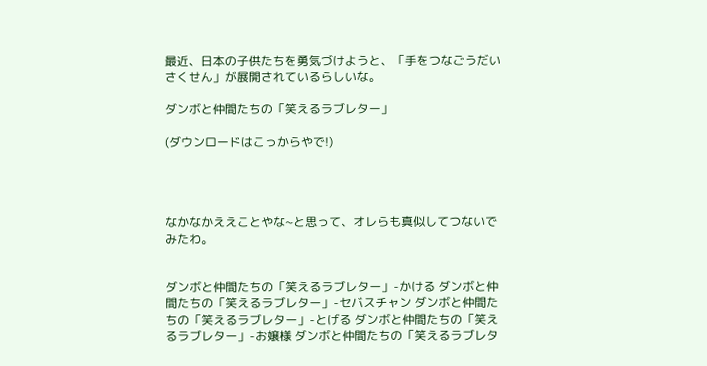最近、日本の子供たちを勇気づけようと、「手をつなごうだいさくせん」が展開されているらしいな。

ダンボと仲間たちの「笑えるラブレター」

(ダウンロードはこっからやで!)




なかなかええことやな~と思って、オレらも真似してつないでみたわ。


ダンボと仲間たちの「笑えるラブレター」-かける ダンボと仲間たちの「笑えるラブレター」-セバスチャン ダンボと仲間たちの「笑えるラブレター」-とげる ダンボと仲間たちの「笑えるラブレター」-お嬢様 ダンボと仲間たちの「笑えるラブレタ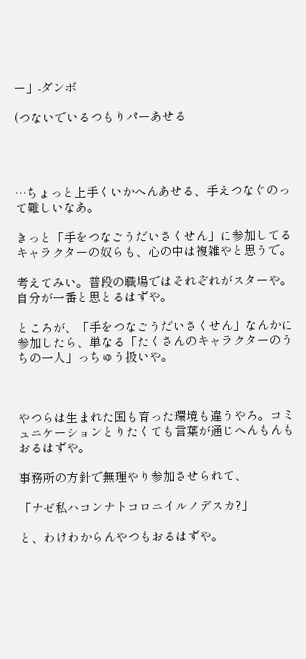ー」-ダンボ

(つないでいるつもりパーあせる




…ちょっと上手くいかへんあせる、手えつなぐのって難しいなあ。

きっと「手をつなごうだいさくせん」に参加してるキャラクターの奴らも、心の中は複雑やと思うで。

考えてみい。普段の職場ではそれぞれがスターや。自分が一番と思とるはずや。

ところが、「手をつなごうだいさくせん」なんかに参加したら、単なる「たくさんのキャラクターのうちの一人」っちゅう扱いや。



やつらは生まれた国も育った環境も違うやろ。コミュニケーションとりたくても言葉が通じへんもんもおるはずや。

事務所の方針で無理やり参加させられて、

「ナゼ私ハコンナトコロニイルノデスカ?」

と、わけわからんやつもおるはずや。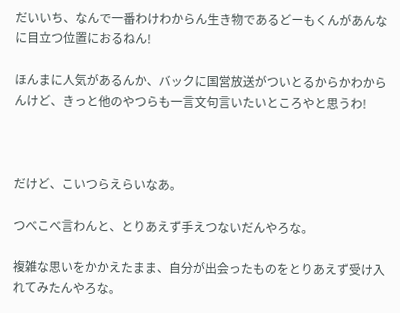だいいち、なんで一番わけわからん生き物であるどーもくんがあんなに目立つ位置におるねん!

ほんまに人気があるんか、バックに国営放送がついとるからかわからんけど、きっと他のやつらも一言文句言いたいところやと思うわ!



だけど、こいつらえらいなあ。

つべこべ言わんと、とりあえず手えつないだんやろな。

複雑な思いをかかえたまま、自分が出会ったものをとりあえず受け入れてみたんやろな。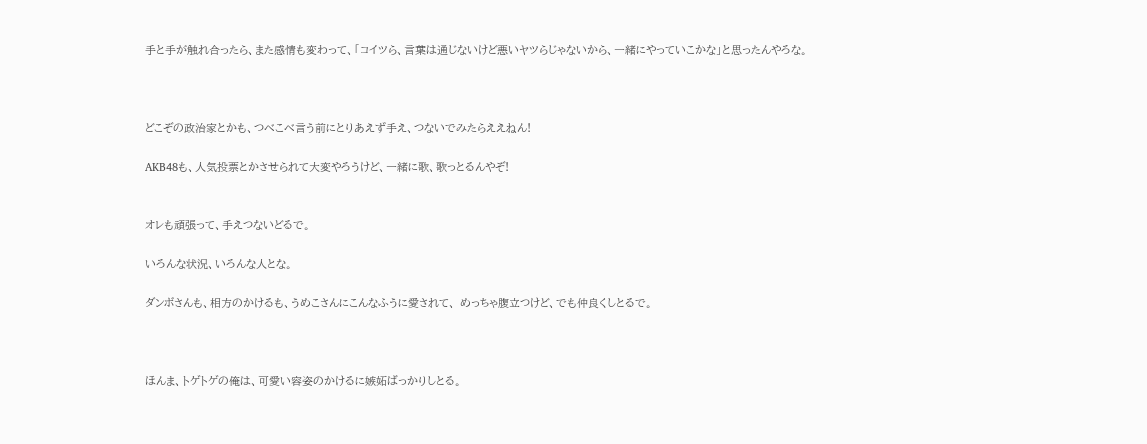手と手が触れ合ったら、また感情も変わって、「コイツら、言葉は通じないけど悪いヤツらじゃないから、一緒にやっていこかな」と思ったんやろな。



どこぞの政治家とかも、つべこべ言う前にとりあえず手え、つないでみたらええねん!

AKB48も、人気投票とかさせられて大変やろうけど、一緒に歌、歌っとるんやぞ!


オレも頑張って、手えつないどるで。

いろんな状況、いろんな人とな。

ダンボさんも、相方のかけるも、うめこさんにこんなふうに愛されて、 めっちゃ腹立つけど、でも仲良くしとるで。



ほんま、トゲトゲの俺は、可愛い容姿のかけるに嫉妬ばっかりしとる。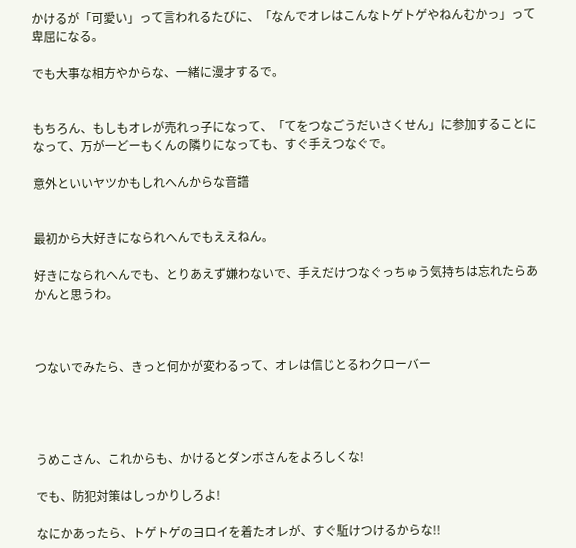かけるが「可愛い」って言われるたびに、「なんでオレはこんなトゲトゲやねんむかっ」って卑屈になる。

でも大事な相方やからな、一緒に漫才するで。


もちろん、もしもオレが売れっ子になって、「てをつなごうだいさくせん」に参加することになって、万が一どーもくんの隣りになっても、すぐ手えつなぐで。

意外といいヤツかもしれへんからな音譜


最初から大好きになられへんでもええねん。

好きになられへんでも、とりあえず嫌わないで、手えだけつなぐっちゅう気持ちは忘れたらあかんと思うわ。



つないでみたら、きっと何かが変わるって、オレは信じとるわクローバー




うめこさん、これからも、かけるとダンボさんをよろしくな!

でも、防犯対策はしっかりしろよ!

なにかあったら、トゲトゲのヨロイを着たオレが、すぐ駈けつけるからな!!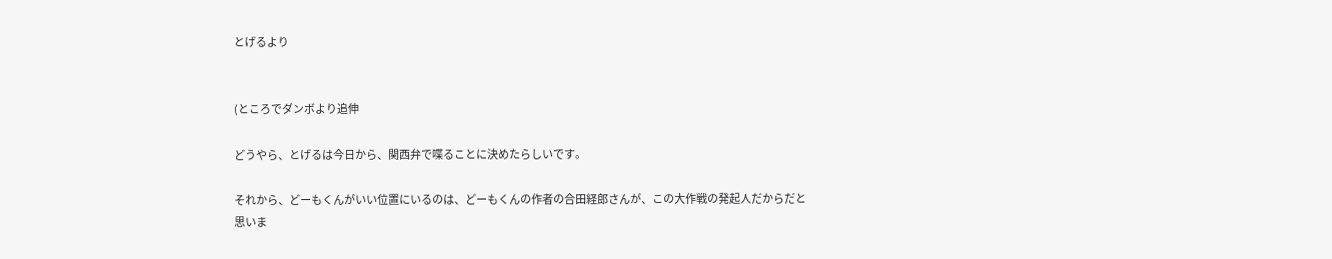とげるより


(ところでダンボより追伸

どうやら、とげるは今日から、関西弁で喋ることに決めたらしいです。

それから、どーもくんがいい位置にいるのは、どーもくんの作者の合田経郎さんが、この大作戦の発起人だからだと思いま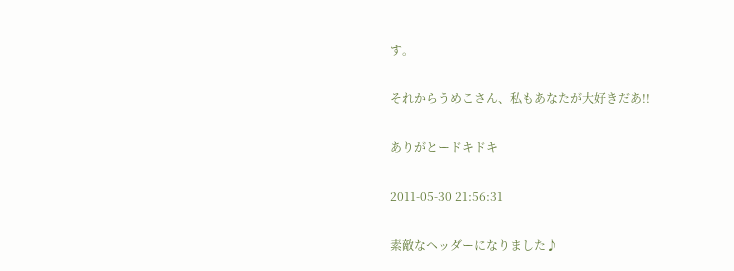す。

それからうめこさん、私もあなたが大好きだあ!!

ありがとードキドキ

2011-05-30 21:56:31

素敵なヘッダーになりました♪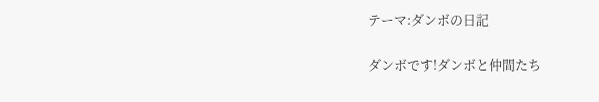テーマ:ダンボの日記

ダンボです!ダンボと仲間たち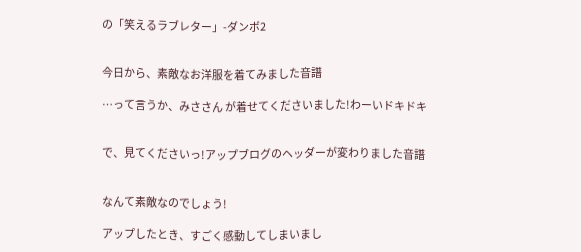の「笑えるラブレター」-ダンボ2


今日から、素敵なお洋服を着てみました音譜

…って言うか、みささん が着せてくださいました!わーいドキドキ


で、見てくださいっ!アップブログのヘッダーが変わりました音譜


なんて素敵なのでしょう!

アップしたとき、すごく感動してしまいまし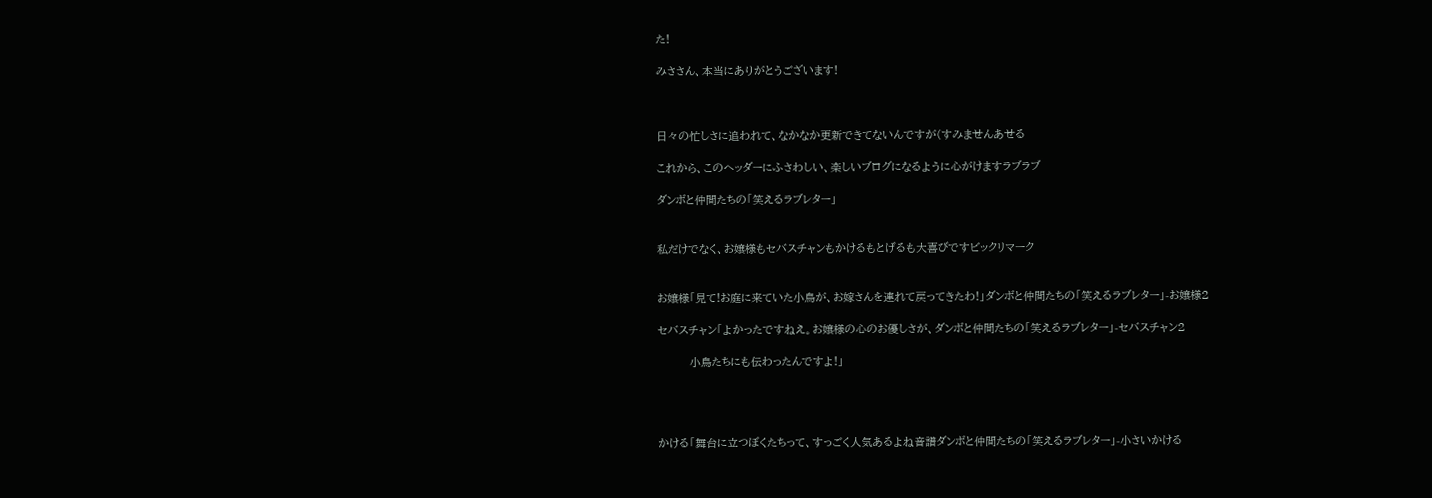た!

みささん、本当にありがとうございます!



日々の忙しさに追われて、なかなか更新できてないんですが(すみませんあせる

これから、このヘッダーにふさわしい、楽しいブログになるように心がけますラブラブ

ダンボと仲間たちの「笑えるラブレター」


私だけでなく、お嬢様もセバスチャンもかけるもとげるも大喜びですビックリマーク


お嬢様「見て!お庭に来ていた小鳥が、お嫁さんを連れて戻ってきたわ!」ダンボと仲間たちの「笑えるラブレター」-お嬢様2

セバスチャン「よかったですねえ。お嬢様の心のお優しさが、ダンボと仲間たちの「笑えるラブレター」-セバスチャン2

        小鳥たちにも伝わったんですよ!」




かける「舞台に立つぼくたちって、すっごく人気あるよね音譜ダンボと仲間たちの「笑えるラブレター」-小さいかける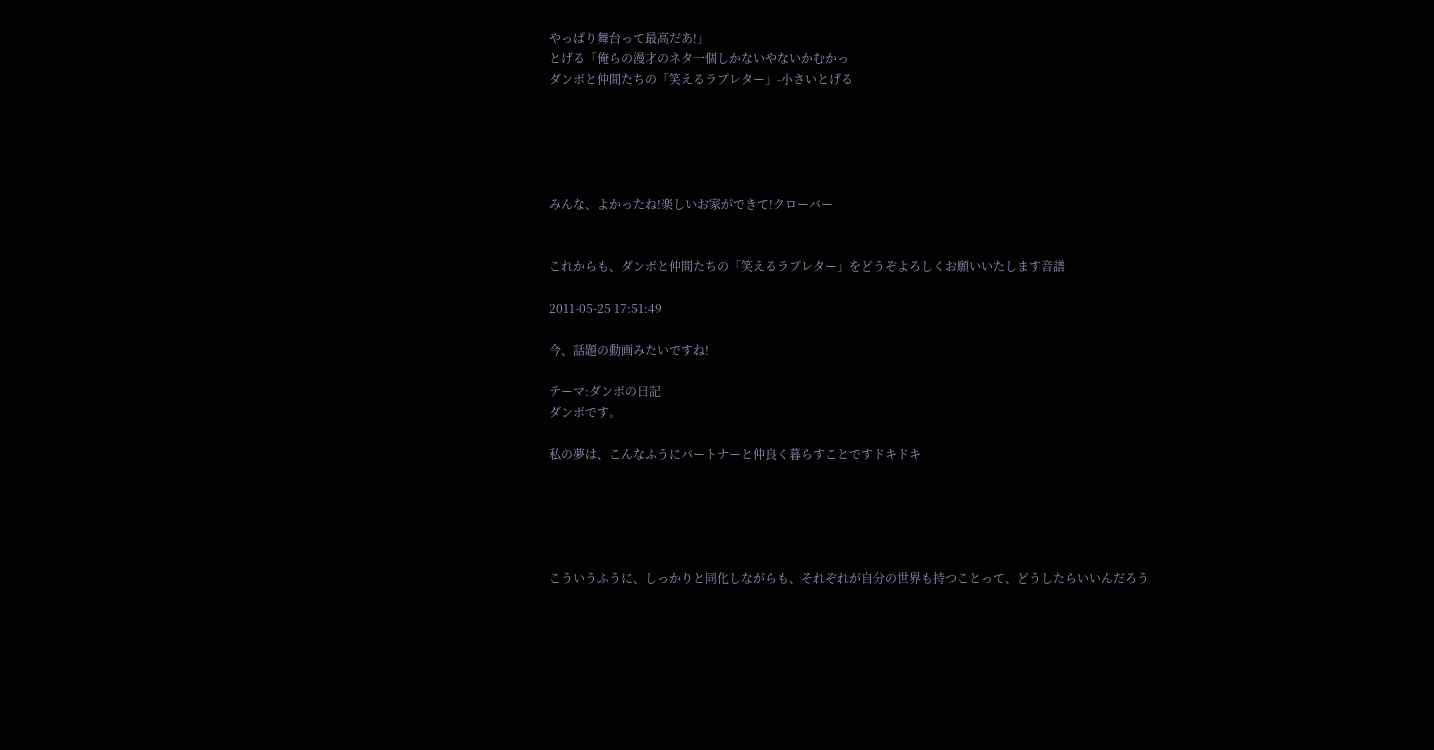やっぱり舞台って最高だあ!」
とげる「俺らの漫才のネタ一個しかないやないかむかっ
ダンボと仲間たちの「笑えるラブレター」-小さいとげる





みんな、よかったね!楽しいお家ができて!クローバー


これからも、ダンボと仲間たちの「笑えるラブレター」をどうぞよろしくお願いいたします音譜

2011-05-25 17:51:49

今、話題の動画みたいですね!

テーマ:ダンボの日記
ダンボです。

私の夢は、こんなふうにパートナーと仲良く暮らすことですドキドキ





こういうふうに、しっかりと同化しながらも、それぞれが自分の世界も持つことって、どうしたらいいんだろう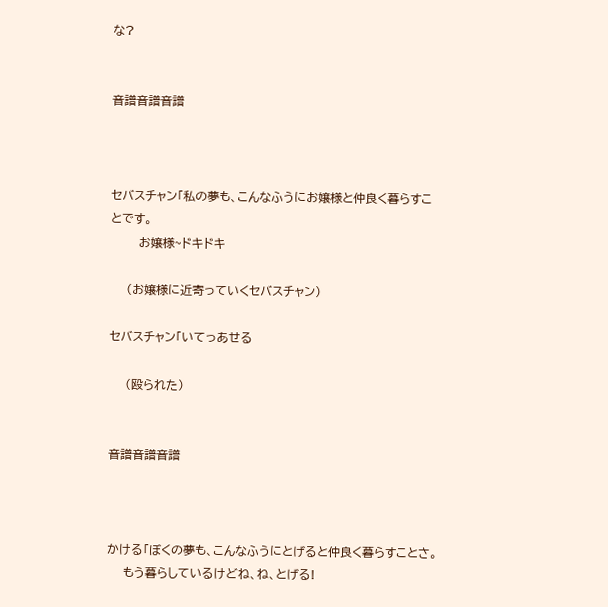な?


音譜音譜音譜



セバスチャン「私の夢も、こんなふうにお嬢様と仲良く暮らすことです。
       お嬢様~ドキドキ

    (お嬢様に近寄っていくセバスチャン)

セバスチャン「いてっあせる

    (殴られた)


音譜音譜音譜



かける「ぼくの夢も、こんなふうにとげると仲良く暮らすことさ。
    もう暮らしているけどね、ね、とげる!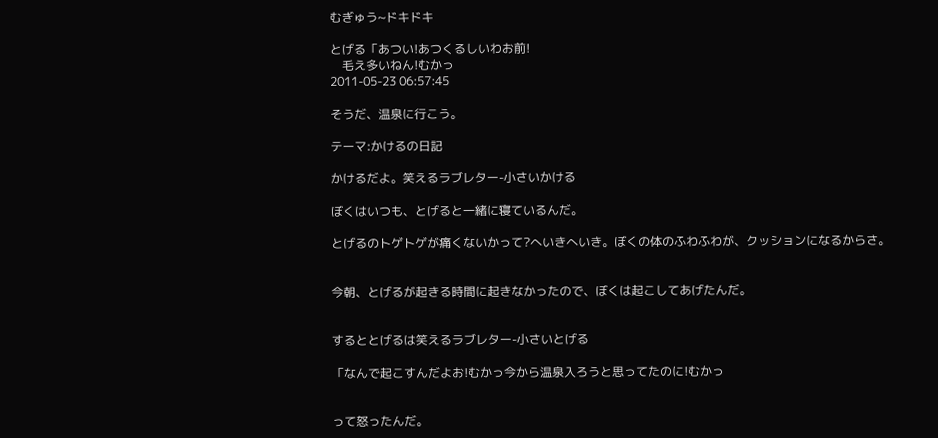むぎゅう~ドキドキ

とげる「あつい!あつくるしいわお前!
    毛え多いねん!むかっ
2011-05-23 06:57:45

そうだ、温泉に行こう。

テーマ:かけるの日記

かけるだよ。笑えるラブレター-小さいかける

ぼくはいつも、とげると一緒に寝ているんだ。

とげるのトゲトゲが痛くないかって?へいきへいき。ぼくの体のふわふわが、クッションになるからさ。


今朝、とげるが起きる時間に起きなかったので、ぼくは起こしてあげたんだ。


するととげるは笑えるラブレター-小さいとげる

「なんで起こすんだよお!むかっ今から温泉入ろうと思ってたのに!むかっ


って怒ったんだ。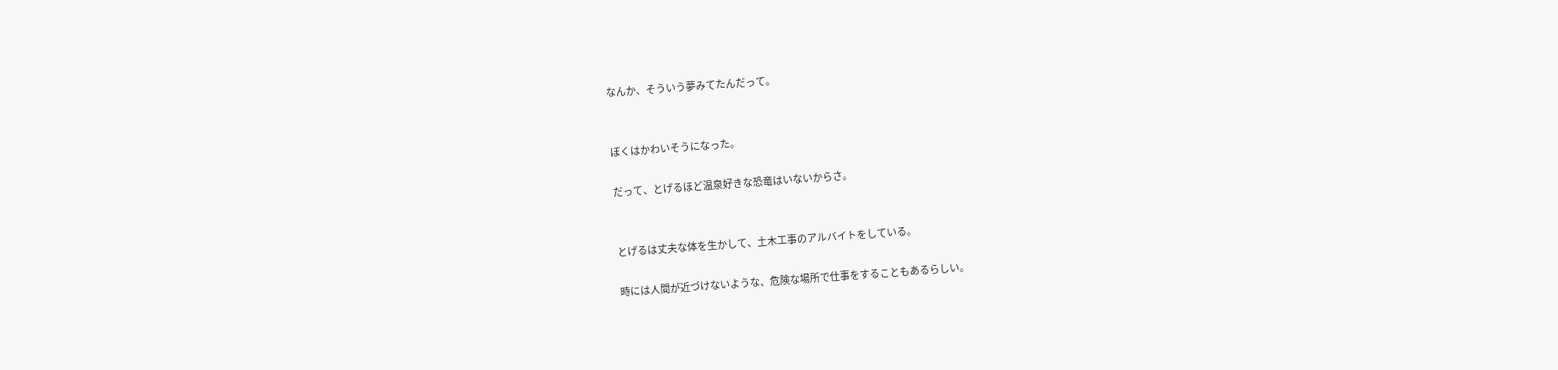なんか、そういう夢みてたんだって。


ぼくはかわいそうになった。

だって、とげるほど温泉好きな恐竜はいないからさ。


とげるは丈夫な体を生かして、土木工事のアルバイトをしている。

時には人間が近づけないような、危険な場所で仕事をすることもあるらしい。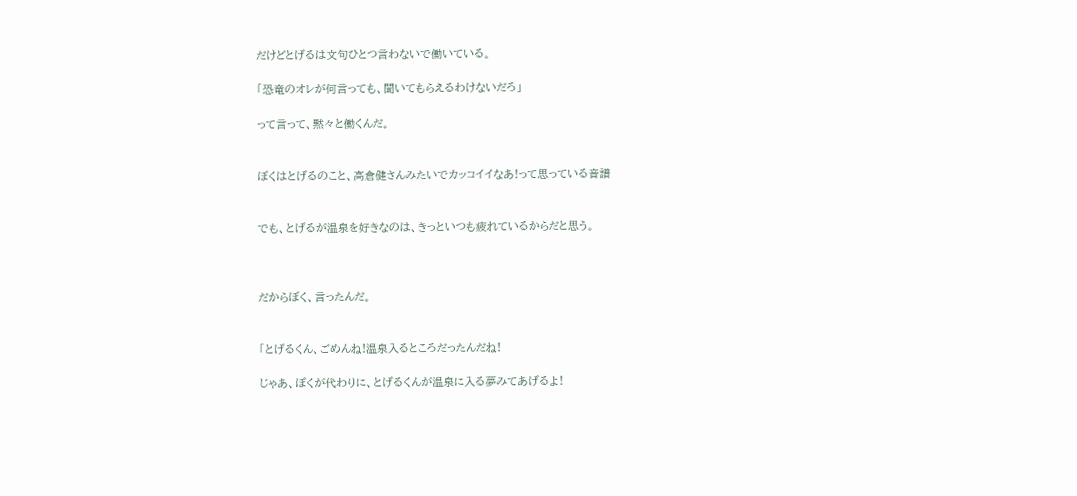だけどとげるは文句ひとつ言わないで働いている。

「恐竜のオレが何言っても、聞いてもらえるわけないだろ」

って言って、黙々と働くんだ。


ぼくはとげるのこと、高倉健さんみたいでカッコイイなあ!って思っている音譜


でも、とげるが温泉を好きなのは、きっといつも疲れているからだと思う。



だからぼく、言ったんだ。


「とげるくん、ごめんね!温泉入るところだったんだね!

じゃあ、ぼくが代わりに、とげるくんが温泉に入る夢みてあげるよ!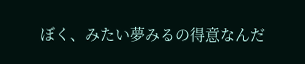ぼく、みたい夢みるの得意なんだ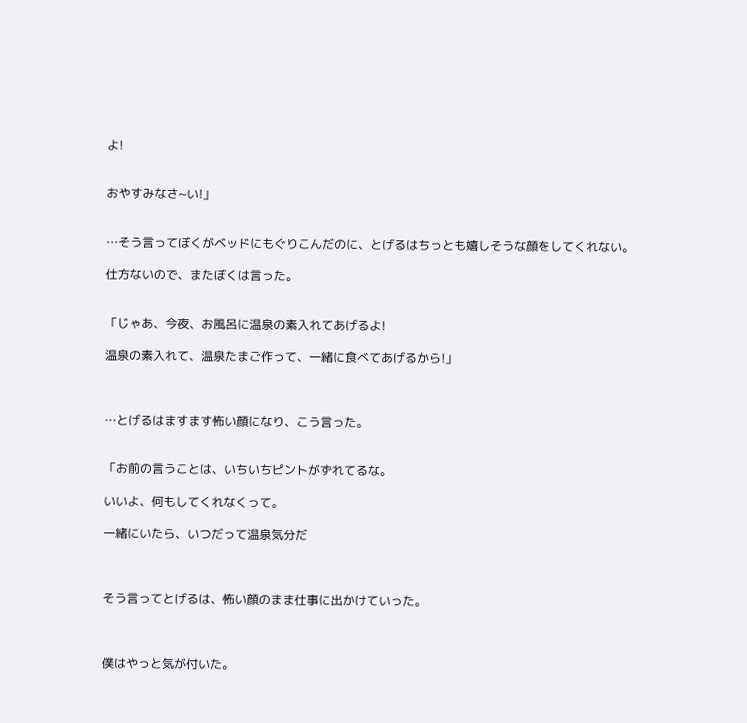よ!


おやすみなさ~い!」


…そう言ってぼくがベッドにもぐりこんだのに、とげるはちっとも嬉しそうな顔をしてくれない。

仕方ないので、またぼくは言った。


「じゃあ、今夜、お風呂に温泉の素入れてあげるよ!

温泉の素入れて、温泉たまご作って、一緒に食べてあげるから!」



…とげるはますます怖い顔になり、こう言った。


「お前の言うことは、いちいちピントがずれてるな。

いいよ、何もしてくれなくって。

一緒にいたら、いつだって温泉気分だ



そう言ってとげるは、怖い顔のまま仕事に出かけていった。



僕はやっと気が付いた。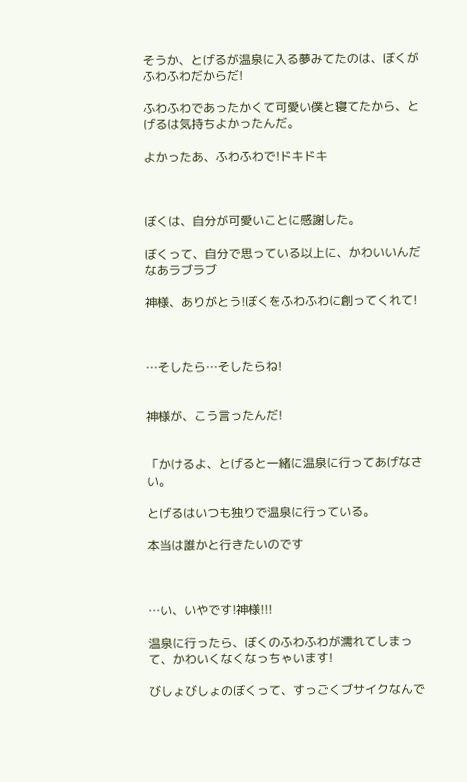そうか、とげるが温泉に入る夢みてたのは、ぼくがふわふわだからだ!

ふわふわであったかくて可愛い僕と寝てたから、とげるは気持ちよかったんだ。

よかったあ、ふわふわで!ドキドキ



ぼくは、自分が可愛いことに感謝した。

ぼくって、自分で思っている以上に、かわいいんだなあラブラブ

神様、ありがとう!ぼくをふわふわに創ってくれて!



…そしたら…そしたらね!


神様が、こう言ったんだ!


「かけるよ、とげると一緒に温泉に行ってあげなさい。

とげるはいつも独りで温泉に行っている。

本当は誰かと行きたいのです



…い、いやです!神様!!!

温泉に行ったら、ぼくのふわふわが濡れてしまって、かわいくなくなっちゃいます!

びしょびしょのぼくって、すっごくブサイクなんで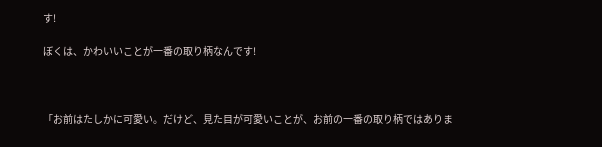す!

ぼくは、かわいいことが一番の取り柄なんです!



「お前はたしかに可愛い。だけど、見た目が可愛いことが、お前の一番の取り柄ではありま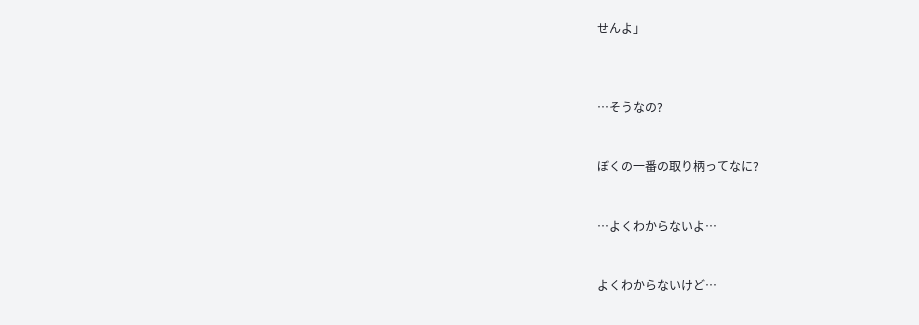せんよ」



…そうなの?


ぼくの一番の取り柄ってなに?


…よくわからないよ…


よくわからないけど…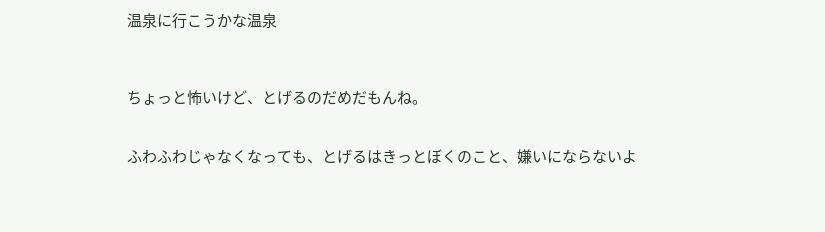温泉に行こうかな温泉



ちょっと怖いけど、とげるのだめだもんね。


ふわふわじゃなくなっても、とげるはきっとぼくのこと、嫌いにならないよ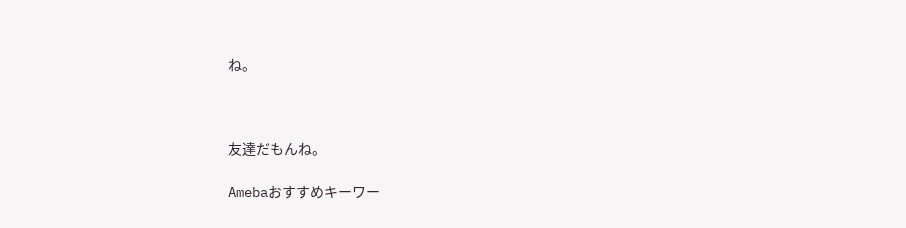ね。



友達だもんね。

Amebaおすすめキーワー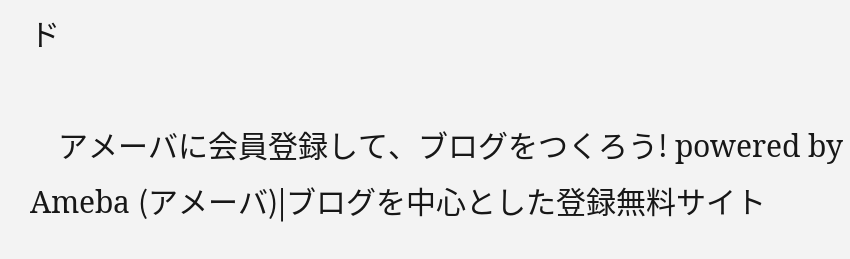ド

    アメーバに会員登録して、ブログをつくろう! powered by Ameba (アメーバ)|ブログを中心とした登録無料サイト